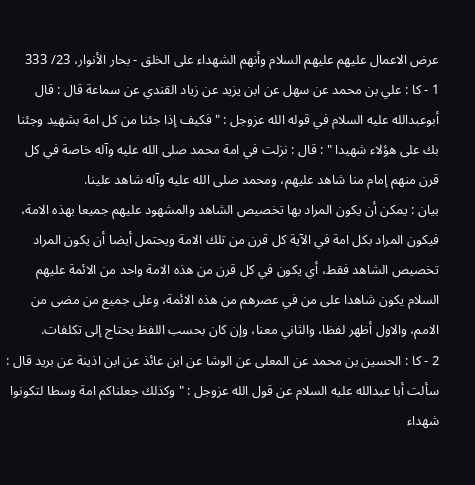عرض الاعمال عليهم عليهم السلام وأنهم الشهداء على الخلق - بحار الأنوار، 23/ 333
1 - كا : علي بن محمد عن سهل عن ابن يزيد عن زياد القندي عن سماعة قال : قال أبوعبدالله عليه السلام في قوله الله عزوجل : " فكيف إذا جئنا من كل امة بشهيد وجئنا بك على هؤلاء شهيدا " : قال : نزلت في امة محمد صلى الله عليه وآله خاصة في كل قرن منهم إمام منا شاهد عليهم، ومحمد صلى الله عليه وآله شاهد علينا.
بيان : يمكن أن يكون المراد بها تخصيص الشاهد والمشهود عليهم جميعا بهذه الامة، فيكون المراد بكل امة في الآية كل قرن من تلك الامة ويحتمل أيضا أن يكون المراد تخصيص الشاهد فقط، أي يكون في كل قرن من هذه الامة واحد من الائمة عليهم السلام يكون شاهدا على من في عصرهم من هذه الائمة، وعلى جميع من مضى من الامم، والاول أظهر لفظا، والثاني معنا، وإن كان بحسب اللفظ يحتاج إلى تكلفات.
2 - كا : الحسين بن محمد عن المعلى عن الوشا عن ابن عائذ عن ابن اذينة عن بريد قال : سألت أبا عبدالله عليه السلام عن قول الله عزوجل : " وكذلك جعلناكم امة وسطا لتكونوا شهداء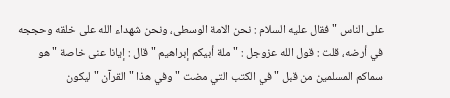على الناس " فقال عليه السلام : نحن الامة الوسطى، ونحن شهداء الله على خلقه وحججه في أرضه، قلت : قول الله عزوجل : " ملة أبيكم إبراهيم " قال : إيانا عنى خاصة " هو سماكم المسلمين من قبل " في الكتب التي مضت " وفي هذا " القرآن " ليكون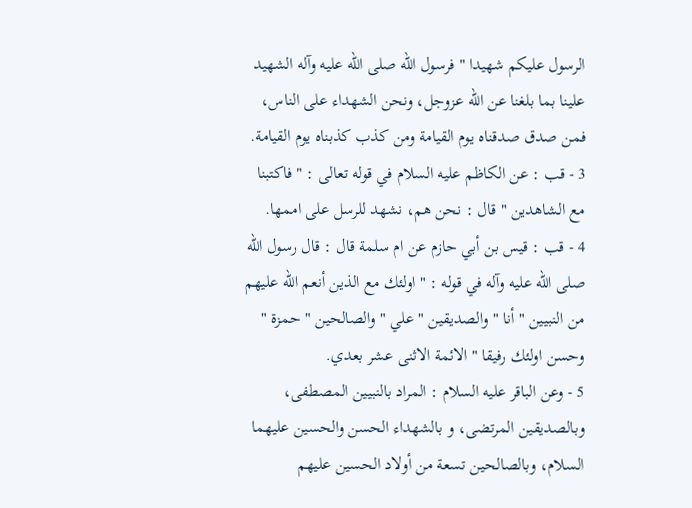الرسول عليكم شهيدا " فرسول الله صلى الله عليه وآله الشهيد علينا بما بلغنا عن الله عزوجل، ونحن الشهداء على الناس، فمن صدق صدقناه يوم القيامة ومن كذب كذبناه يوم القيامة.
3 - قب : عن الكاظم عليه السلام في قوله تعالى : " فاكتبنا مع الشاهدين " قال : نحن هم، نشهد للرسل على اممها.
4 - قب : قيس بن أبي حازم عن ام سلمة قال : قال رسول الله صلى الله عليه وآله في قوله : " اولئك مع الذين أنعم الله عليهم من النبيين " أنا " والصديقين " علي " والصالحين " حمزة " وحسن اولئك رفيقا " الائمة الاثنى عشر بعدي.
5 - وعن الباقر عليه السلام : المراد بالنبيين المصطفى، وبالصديقين المرتضى، و بالشهداء الحسن والحسين عليهما السلام، وبالصالحين تسعة من أولاد الحسين عليهم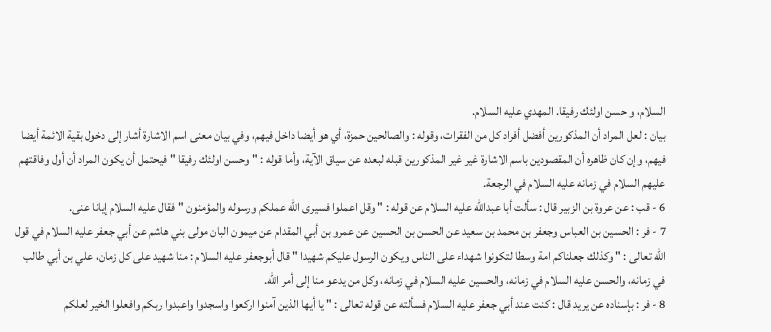السلام، و حسن اولئك رفيقا. المهدي عليه السلام.
بيان : لعل المراد أن المذكورين أفضل أفراد كل من الفقرات، وقوله : والصالحين حمزة، أي هو أيضا داخل فيهم، وفي بيان معنى اسم الاشارة أشار إلى دخول بقية الائمة أيضا فيهم، وإن كان ظاهره أن المقصودين باسم الاشارة غير غير المذكورين قبله لبعده عن سياق الآية، وأما قوله : " وحسن اولئك رفيقا " فيحتمل أن يكون المراد أن أول وفاقتهم عليهم السلام في زمانه عليه السلام في الرجعة.
6 - قب : عن عروة بن الزبير قال : سألت أبا عبدالله عليه السلام عن قوله : " وقل اعملوا فسيرى الله عملكم ورسوله والمؤمنون " فقال عليه السلام إيانا عنى.
7 - فر : الحسين بن العباس وجعفر بن محمد بن سعيد عن الحسن بن الحسين عن عمرو بن أبي المقدام عن ميمون البان مولى بني هاشم عن أبي جعفر عليه السلام في قول الله تعالى : " وكذلك جعلناكم امة وسطا لتكونوا شهداء على الناس ويكون الرسول عليكم شهيدا " قال أبوجعفر عليه السلام : منا شهيد على كل زمان، علي بن أبي طالب في زمانه، والحسن عليه السلام في زمانه، والحسين عليه السلام في زمانه، وكل من يدعو منا إلى أمر الله.
8 - فر : بإسناده عن يريد قال : كنت عند أبي جعفر عليه السلام فسألته عن قوله تعالى : " يا أيها الذين آمنوا اركعوا واسجدوا واعبدوا ربكم وافعلوا الخير لعلكم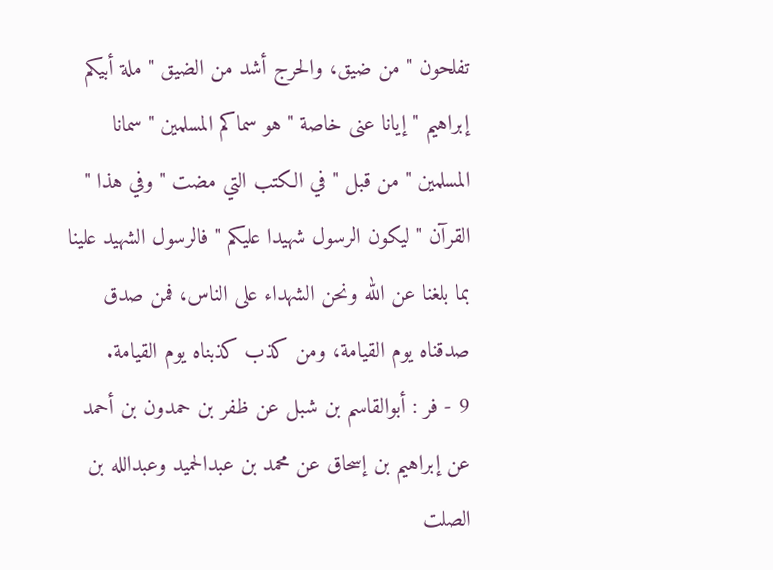تفلحون " من ضيق، والحرج أشد من الضيق " ملة أبيكم إبراهيم " إيانا عنى خاصة " هو سماكم المسلمين " سمانا المسلمين " من قبل " في الكتب التي مضت " وفي هذا " القرآن " ليكون الرسول شهيدا عليكم " فالرسول الشهيد علينا بما بلغنا عن الله ونحن الشهداء على الناس، فمن صدق صدقناه يوم القيامة، ومن كذب كذبناه يوم القيامة.
9 - فر : أبوالقاسم بن شبل عن ظفر بن حمدون بن أحمد عن إبراهيم بن إسحاق عن محمد بن عبدالحميد وعبدالله بن الصلت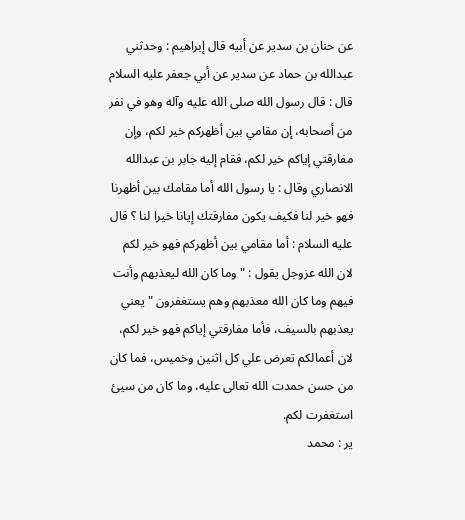عن حنان بن سدير عن أبيه قال إبراهيم : وحدثني عبدالله بن حماد عن سدير عن أبي جعفر عليه السلام قال : قال رسول الله صلى الله عليه وآله وهو في نفر من أصحابه، إن مقامي بين أظهركم خير لكم، وإن مفارقتي إياكم خير لكم، فقام إليه جابر بن عبدالله الانصاري وقال : يا رسول الله أما مقامك بين أظهرنا فهو خير لنا فكيف يكون مفارقتك إيانا خيرا لنا ؟ قال عليه السلام : أما مقامي بين أظهركم فهو خير لكم لان الله عزوجل يقول : " وما كان الله ليعذبهم وأنت فيهم وما كان الله معذبهم وهم يستغفرون " يعني يعذبهم بالسيف، فأما مفارقتي إياكم فهو خير لكم، لان أعمالكم تعرض علي كل اثنين وخميس، فما كان من حسن حمدت الله تعالى عليه، وما كان من سيئ استغفرت لكم.
ير : محمد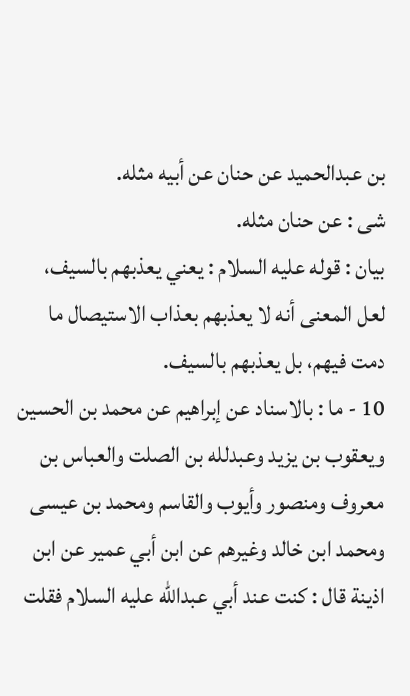بن عبدالحميد عن حنان عن أبيه مثله.
شى : عن حنان مثله.
بيان : قوله عليه السلام : يعني يعذبهم بالسيف، لعل المعنى أنه لا يعذبهم بعذاب الاستيصال ما دمت فيهم، بل يعذبهم بالسيف.
10 - ما : بالاسناد عن إبراهيم عن محمد بن الحسين ويعقوب بن يزيد وعبدلله بن الصلت والعباس بن معروف ومنصور وأيوب والقاسم ومحمد بن عيسى ومحمد ابن خالد وغيرهم عن ابن أبي عمير عن ابن اذينة قال : كنت عند أبي عبدالله عليه السلام فقلت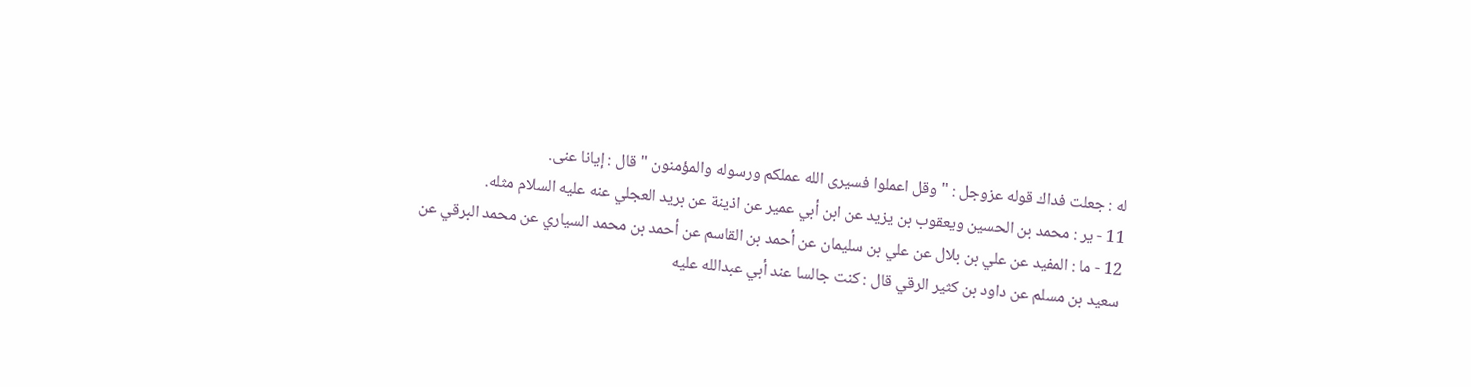له : جعلت فداك قوله عزوجل : " وقل اعملوا فسيرى الله عملكم ورسوله والمؤمنون " قال : إيانا عنى.
11 - ير : محمد بن الحسين ويعقوب بن يزيد عن ابن أبي عمير عن اذينة عن بريد العجلي عنه عليه السلام مثله.
12 - ما : المفيد عن علي بن بلال عن علي بن سليمان عن أحمد بن القاسم عن أحمد بن محمد السياري عن محمد البرقي عن سعيد بن مسلم عن داود بن كثير الرقي قال : كنت جالسا عند أبي عبدالله عليه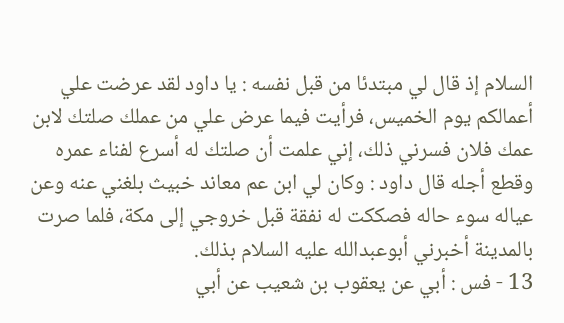السلام إذ قال لي مبتدئا من قبل نفسه : يا داود لقد عرضت علي أعمالكم يوم الخميس، فرأيت فيما عرض علي من عملك صلتك لابن عمك فلان فسرني ذلك، إني علمت أن صلتك له أسرع لفناء عمره وقطع أجله قال داود : وكان لي ابن عم معاند خبيث بلغني عنه وعن عياله سوء حاله فصككت له نفقة قبل خروجي إلى مكة، فلما صرت بالمدينة أخبرني أبوعبدالله عليه السلام بذلك.
13 - فس : أبي عن يعقوب بن شعيب عن أبي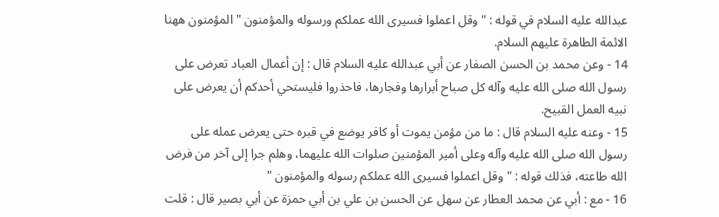عبدالله عليه السلام في قوله : " وقل اعملوا فسيرى الله عملكم ورسوله والمؤمنون " المؤمنون ههنا الائمة الطاهرة عليهم السلام.
14 - وعن محمد بن الحسن الصفار عن أبي عبدالله عليه السلام قال : إن أعمال العباد تعرض على رسول الله صلى الله عليه وآله كل صباح أبرارها وفجارها، فاحذروا فليستحي أحدكم أن يعرض على نبيه العمل القبيح.
15 - وعنه عليه السلام قال : ما من مؤمن يموت أو كافر يوضع في قبره حتى يعرض عمله على رسول الله صلى الله عليه وآله وعلى أمير المؤمنين صلوات الله عليهما، وهلم جرا إلى آخر من فرض الله طاعته، فذلك قوله : " وقل اعملوا فسيرى الله عملكم رسوله والمؤمنون "
16 - مع : أبي عن محمد العطار عن سهل عن الحسن بن علي بن أبي حمزة عن أبي بصير قال : قلت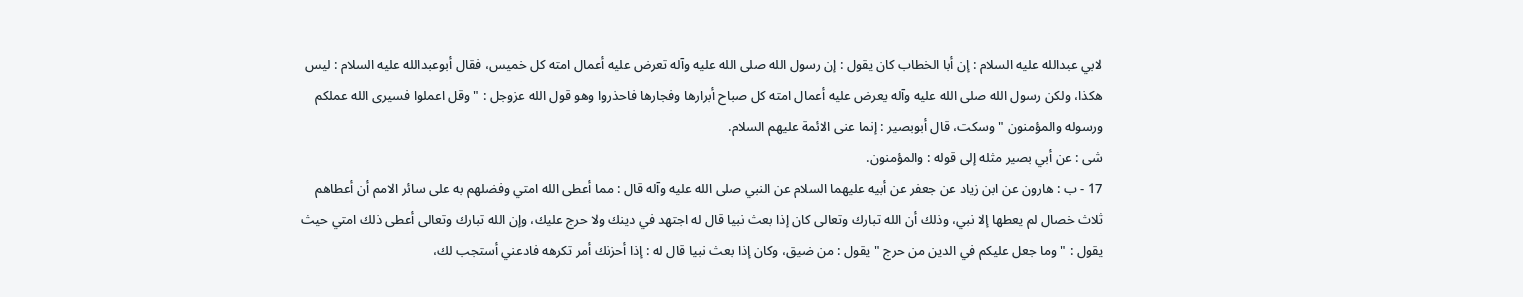لابي عبدالله عليه السلام : إن أبا الخطاب كان يقول : إن رسول الله صلى الله عليه وآله تعرض عليه أعمال امته كل خميس، فقال أبوعبدالله عليه السلام : ليس هكذا، ولكن رسول الله صلى الله عليه وآله يعرض عليه أعمال امته كل صباح أبرارها وفجارها فاحذروا وهو قول الله عزوجل : " وقل اعملوا فسيرى الله عملكم ورسوله والمؤمنون " وسكت، قال أبوبصير : إنما عنى الائمة عليهم السلام.
شى : عن أبي بصير مثله إلى قوله : والمؤمنون.
17 - ب : هارون عن ابن زياد عن جعفر عن أبيه عليهما السلام عن النبي صلى الله عليه وآله قال : مما أعطى الله امتي وفضلهم به على سائر الامم أن أعطاهم ثلاث خصال لم يعطها إلا نبي، وذلك أن الله تبارك وتعالى كان إذا بعث نبيا قال له اجتهد في دينك ولا حرج عليك، وإن الله تبارك وتعالى أعطى ذلك امتي حيث يقول : " وما جعل عليكم في الدين من حرج " يقول : من ضيق، وكان إذا بعث نبيا قال له : إذا أحزنك أمر تكرهه فادعني أستجب لك،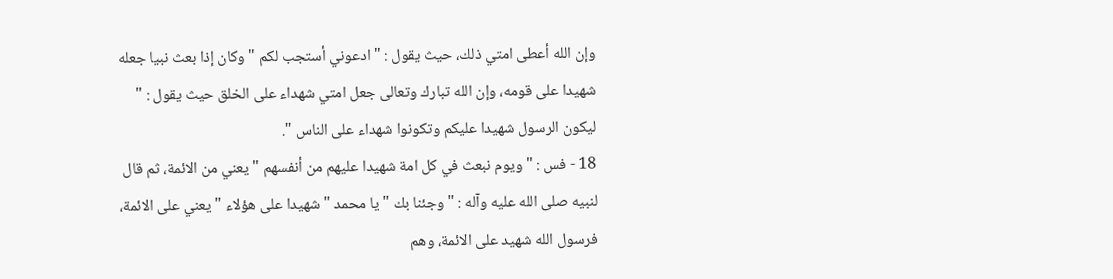وإن الله أعطى امتي ذلك، حيث يقول : " ادعوني أستجب لكم " وكان إذا بعث نبيا جعله شهيدا على قومه، وإن الله تبارك وتعالى جعل امتي شهداء على الخلق حيث يقول : " ليكون الرسول شهيدا عليكم وتكونوا شهداء على الناس ".
18 - فس : " ويوم نبعث في كل امة شهيدا عليهم من أنفسهم " يعني من الائمة، ثم قال لنبيه صلى الله عليه وآله : " وجئنا بك " يا محمد " شهيدا على هؤلاء " يعني على الائمة، فرسول الله شهيد على الائمة، وهم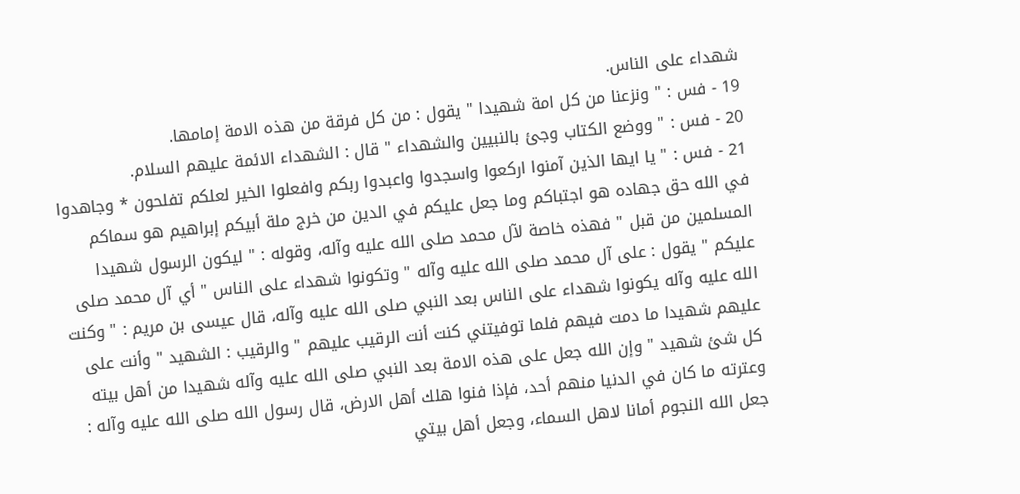شهداء على الناس.
19 - فس : " ونزعنا من كل امة شهيدا " يقول : من كل فرقة من هذه الامة إمامها.
20 - فس : " ووضع الكتاب وجئ بالنبيين والشهداء " قال : الشهداء الائمة عليهم السلام.
21 - فس : " يا ايها الذين آمنوا اركعوا واسجدوا واعبدوا ربكم وافعلوا الخير لعلكم تفلحون * وجاهدوا في الله حق جهاده هو اجتباكم وما جعل عليكم في الدين من خرج ملة أبيكم إبراهيم هو سماكم المسلمين من قبل " فهذه خاصة لآل محمد صلى الله عليه وآله، وقوله : " ليكون الرسول شهيدا عليكم " يقول : على آل محمد صلى الله عليه وآله " وتكونوا شهداء على الناس " أي آل محمد صلى الله عليه وآله يكونوا شهداء على الناس بعد النبي صلى الله عليه وآله، قال عيسى بن مريم : " وكنت عليهم شهيدا ما دمت فيهم فلما توفيتني كنت أنت الرقيب عليهم " والرقيب : الشهيد " وأنت على كل شئ شهيد " وإن الله جعل على هذه الامة بعد النبي صلى الله عليه وآله شهيدا من أهل بيته وعترته ما كان في الدنيا منهم أحد، فإذا فنوا هلك أهل الارض، قال رسول الله صلى الله عليه وآله : جعل الله النجوم أمانا لاهل السماء، وجعل أهل بيتي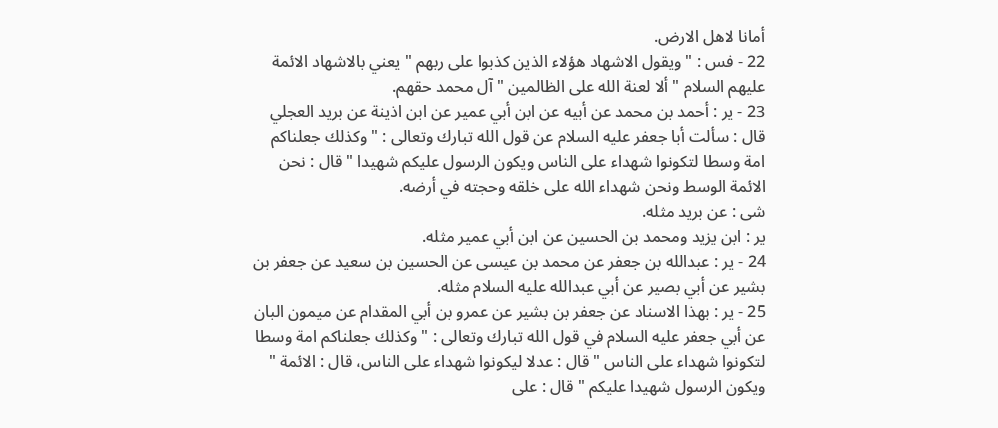أمانا لاهل الارض.
22 - فس : " ويقول الاشهاد هؤلاء الذين كذبوا على ربهم " يعني بالاشهاد الائمة عليهم السلام " ألا لعنة الله على الظالمين " آل محمد حقهم.
23 - ير : أحمد بن محمد عن أبيه عن ابن أبي عمير عن ابن اذينة عن بريد العجلي قال : سألت أبا جعفر عليه السلام عن قول الله تبارك وتعالى : " وكذلك جعلناكم امة وسطا لتكونوا شهداء على الناس ويكون الرسول عليكم شهيدا " قال : نحن الائمة الوسط ونحن شهداء الله على خلقه وحجته في أرضه.
شى : عن بريد مثله.
ير : ابن يزيد ومحمد بن الحسين عن ابن أبي عمير مثله.
24 - ير : عبدالله بن جعفر عن محمد بن عيسى عن الحسين بن سعيد عن جعفر بن بشير عن أبي بصير عن أبي عبدالله عليه السلام مثله.
25 - ير : بهذا الاسناد عن جعفر بن بشير عن عمرو بن أبي المقدام عن ميمون البان عن أبي جعفر عليه السلام في قول الله تبارك وتعالى : " وكذلك جعلناكم امة وسطا لتكونوا شهداء على الناس " قال : عدلا ليكونوا شهداء على الناس، قال : الائمة " ويكون الرسول شهيدا عليكم " قال : على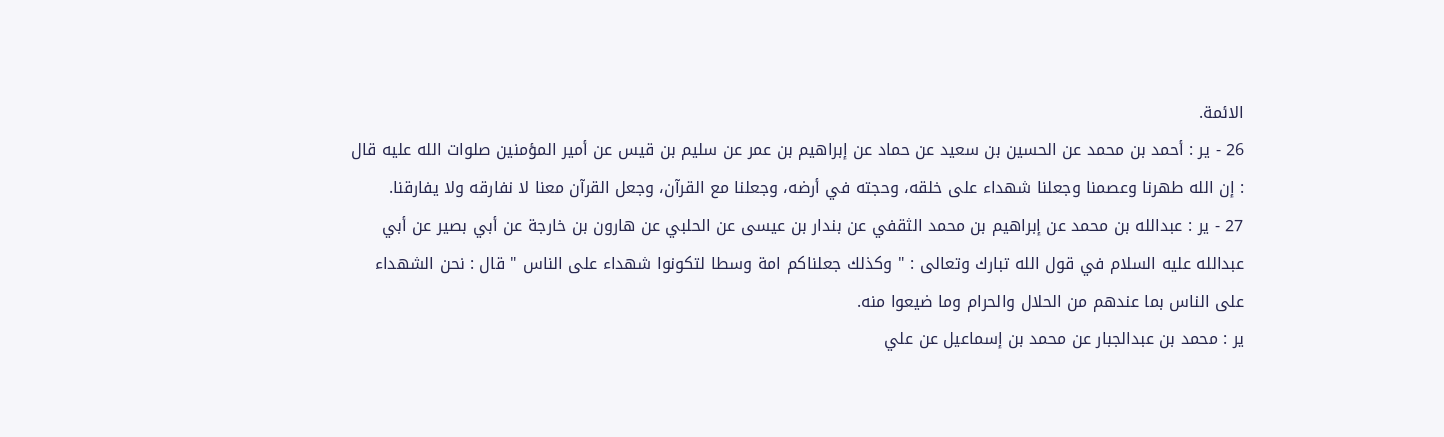الائمة.
26 - ير : أحمد بن محمد عن الحسين بن سعيد عن حماد عن إبراهيم بن عمر عن سليم بن قيس عن أمير المؤمنين صلوات الله عليه قال : إن الله طهرنا وعصمنا وجعلنا شهداء على خلقه، وحجته في أرضه، وجعلنا مع القرآن، وجعل القرآن معنا لا نفارقه ولا يفارقنا.
27 - ير : عبدالله بن محمد عن إبراهيم بن محمد الثقفي عن بندار بن عيسى عن الحلبي عن هارون بن خارجة عن أبي بصير عن أبي عبدالله عليه السلام في قول الله تبارك وتعالى : " وكذلك جعلناكم امة وسطا لتكونوا شهداء على الناس " قال : نحن الشهداء على الناس بما عندهم من الحلال والحرام وما ضيعوا منه.
ير : محمد بن عبدالجبار عن محمد بن إسماعيل عن علي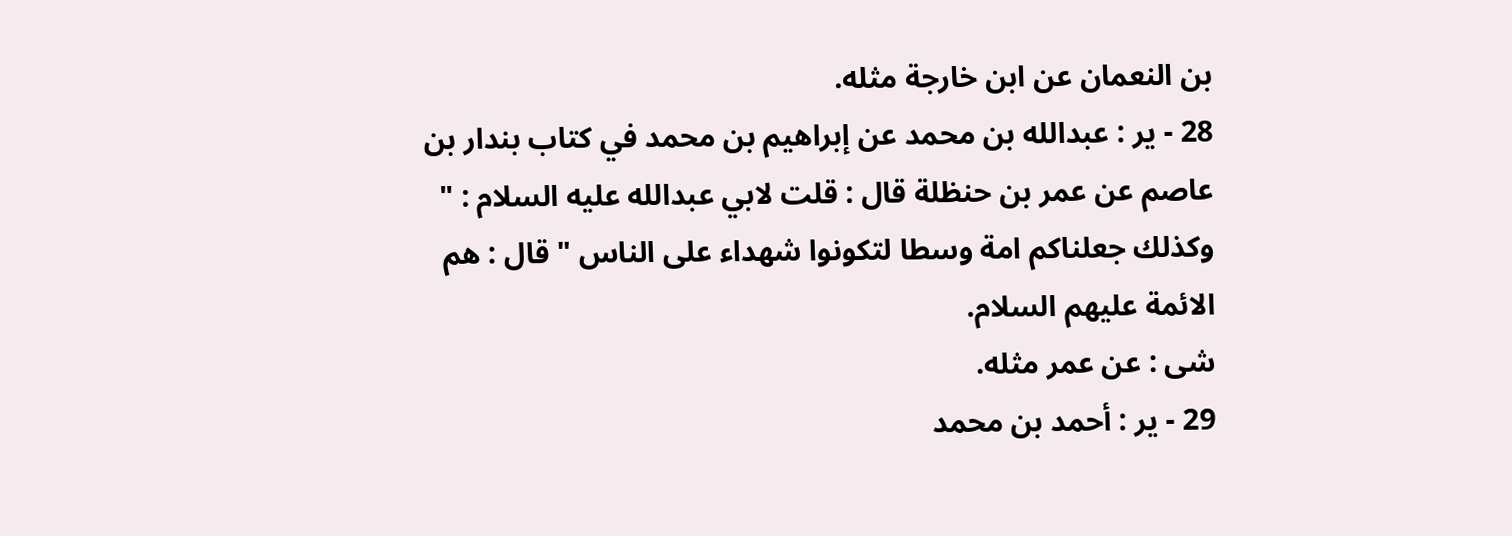بن النعمان عن ابن خارجة مثله.
28 - ير : عبدالله بن محمد عن إبراهيم بن محمد في كتاب بندار بن عاصم عن عمر بن حنظلة قال : قلت لابي عبدالله عليه السلام : " وكذلك جعلناكم امة وسطا لتكونوا شهداء على الناس " قال : هم الائمة عليهم السلام.
شى : عن عمر مثله.
29 - ير : أحمد بن محمد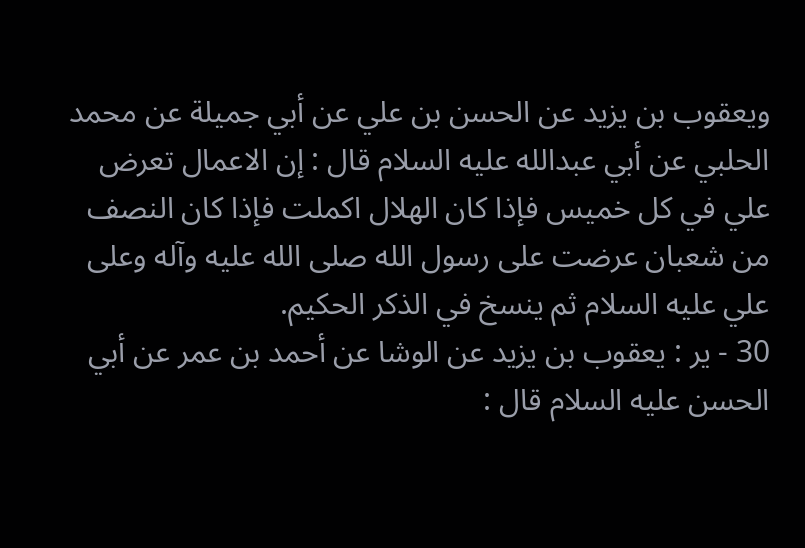ويعقوب بن يزيد عن الحسن بن علي عن أبي جميلة عن محمد الحلبي عن أبي عبدالله عليه السلام قال : إن الاعمال تعرض علي في كل خميس فإذا كان الهلال اكملت فإذا كان النصف من شعبان عرضت على رسول الله صلى الله عليه وآله وعلى علي عليه السلام ثم ينسخ في الذكر الحكيم.
30 - ير : يعقوب بن يزيد عن الوشا عن أحمد بن عمر عن أبي الحسن عليه السلام قال :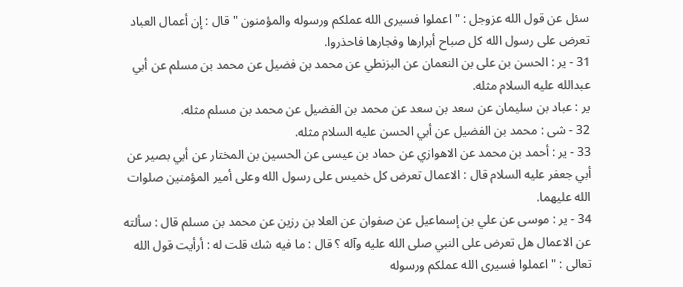سئل عن قول الله عزوجل : " اعملوا فسيرى الله عملكم ورسوله والمؤمنون " قال : إن أعمال العباد تعرض على رسول الله كل صباح أبرارها وفجارها فاحذروا.
31 - ير : الحسن بن على بن النعمان عن البزنطي عن محمد بن فضيل عن محمد بن مسلم عن أبي عبدالله عليه السلام مثله.
ير : عباد بن سليمان عن سعد بن سعد عن محمد بن الفضيل عن محمد بن مسلم مثله.
32 - شى : محمد بن الفضيل عن أبي الحسن عليه السلام مثله.
33 - ير : أحمد بن محمد عن الاهوازي عن حماد بن عيسى عن الحسين بن المختار عن أبي بصير عن أبي جعفر عليه السلام قال : الاعمال تعرض كل خميس على رسول الله وعلى أمير المؤمنين صلوات الله عليهما.
34 - ير : موسى عن علي بن إسماعيل عن صفوان عن العلا بن رزين عن محمد بن مسلم قال : سألته عن الاعمال هل تعرض على النبي صلى الله عليه وآله ؟ قال : ما فيه شك قلت له : أرأيت قول الله تعالى : " اعملوا فسيرى الله عملكم ورسوله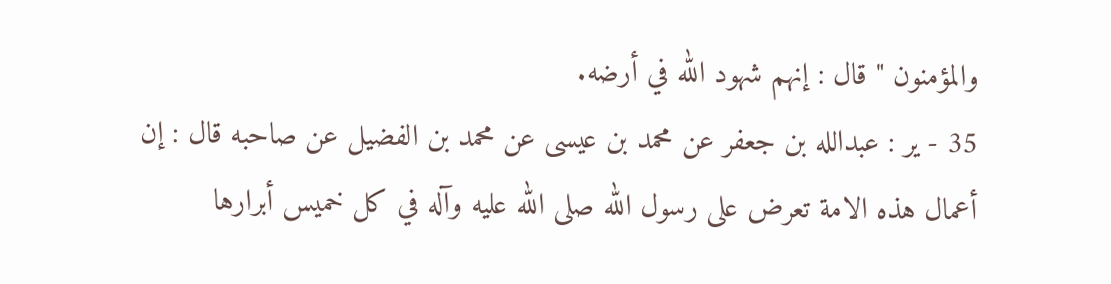والمؤمنون " قال : إنهم شهود الله في أرضه.
35 - ير : عبدالله بن جعفر عن محمد بن عيسى عن محمد بن الفضيل عن صاحبه قال : إن أعمال هذه الامة تعرض على رسول الله صلى الله عليه وآله في كل خميس أبرارها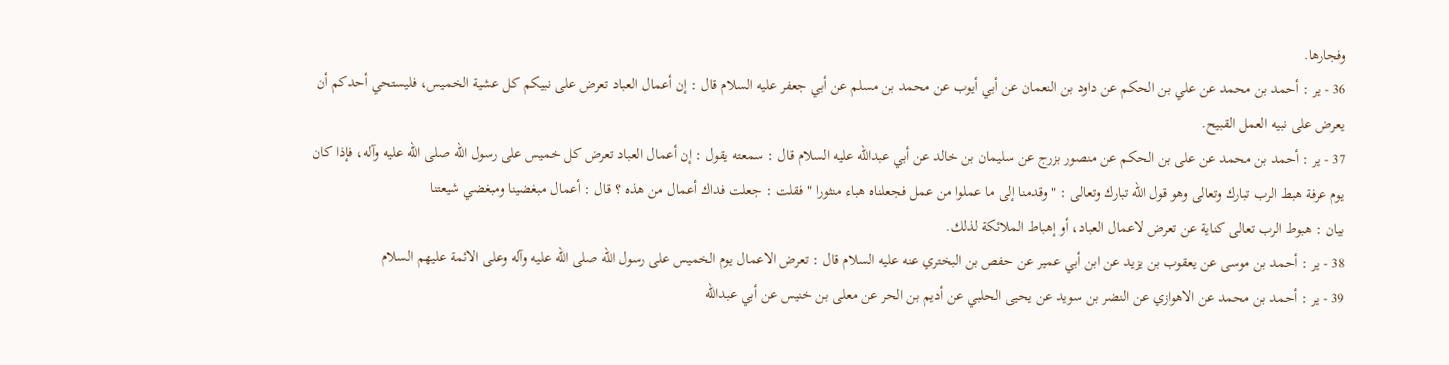وفجارها.
36 - ير : أحمد بن محمد عن علي بن الحكم عن داود بن النعمان عن أبي أيوب عن محمد بن مسلم عن أبي جعفر عليه السلام قال : إن أعمال العباد تعرض على نبيكم كل عشية الخميس، فليستحي أحدكم أن يعرض على نبيه العمل القبيح.
37 - ير : أحمد بن محمد عن على بن الحكم عن منصور بزرج عن سليمان بن خالد عن أبي عبدالله عليه السلام قال : سمعته يقول : إن أعمال العباد تعرض كل خميس على رسول الله صلى الله عليه وآله، فإذا كان يوم عرفة هبط الرب تبارك وتعالى وهو قول الله تبارك وتعالى : " وقدمنا إلى ما عملوا من عمل فجعلناه هباء منثورا " فقلت : جعلت فداك أعمال من هذه ؟ قال : أعمال مبغضينا ومبغضي شيعتنا
بيان : هبوط الرب تعالى كناية عن تعرض لاعمال العباد، أو إهباط الملائكة لذلك.
38 - ير : أحمد بن موسى عن يعقوب بن يزيد عن ابن أبي عمير عن حفص بن البختري عنه عليه السلام قال : تعرض الاعمال يوم الخميس على رسول الله صلى الله عليه وآله وعلى الائمة عليهم السلام
39 - ير : أحمد بن محمد عن الاهوازي عن النضر بن سويد عن يحيى الحلبي عن أديم بن الحر عن معلى بن خنيس عن أبي عبدالله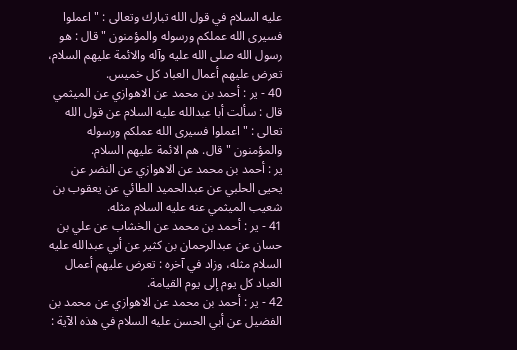عليه السلام في قول الله تبارك وتعالى : " اعملوا فسيرى الله عملكم ورسوله والمؤمنون " قال : هو رسول الله صلى الله عليه وآله والائمة عليهم السلام، تعرض عليهم أعمال العباد كل خميس.
40 - ير : أحمد بن محمد عن الاهوازي عن الميثمي قال : سألت أبا عبدالله عليه السلام عن قول الله تعالى : " اعملوا فسيرى الله عملكم ورسوله والمؤمنون " قال. هم الائمة عليهم السلام.
ير : أحمد بن محمد عن الاهوازي عن النضر عن يحيى الحلبي عن عبدالحميد الطائي عن يعقوب بن شعيب الميثمي عنه عليه السلام مثله.
41 - ير : أحمد بن محمد عن الخشاب عن علي بن حسان عن عبدالرحمان بن كثير عن أبي عبدالله عليه السلام مثله، وزاد في آخره : تعرض عليهم أعمال العباد كل يوم إلى يوم القيامة.
42 - ير : أحمد بن محمد عن الاهوازي عن محمد بن الفضيل عن أبي الحسن عليه السلام في هذه الآية :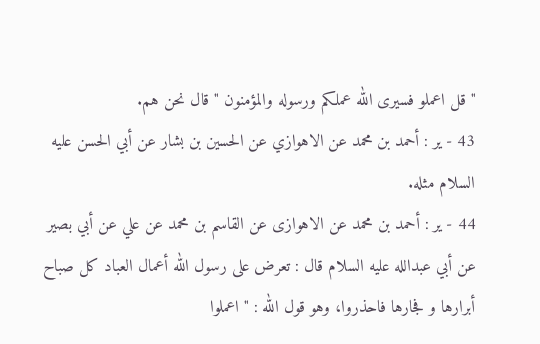" قل اعملو فسيرى الله عملكم ورسوله والمؤمنون " قال نحن هم.
43 - ير : أحمد بن محمد عن الاهوازي عن الحسين بن بشار عن أبي الحسن عليه السلام مثله.
44 - ير : أحمد بن محمد عن الاهوازى عن القاسم بن محمد عن علي عن أبي بصير عن أبي عبدالله عليه السلام قال : تعرض على رسول الله أعمال العباد كل صباح أبرارها و فجارها فاحذروا، وهو قول الله : " اعملوا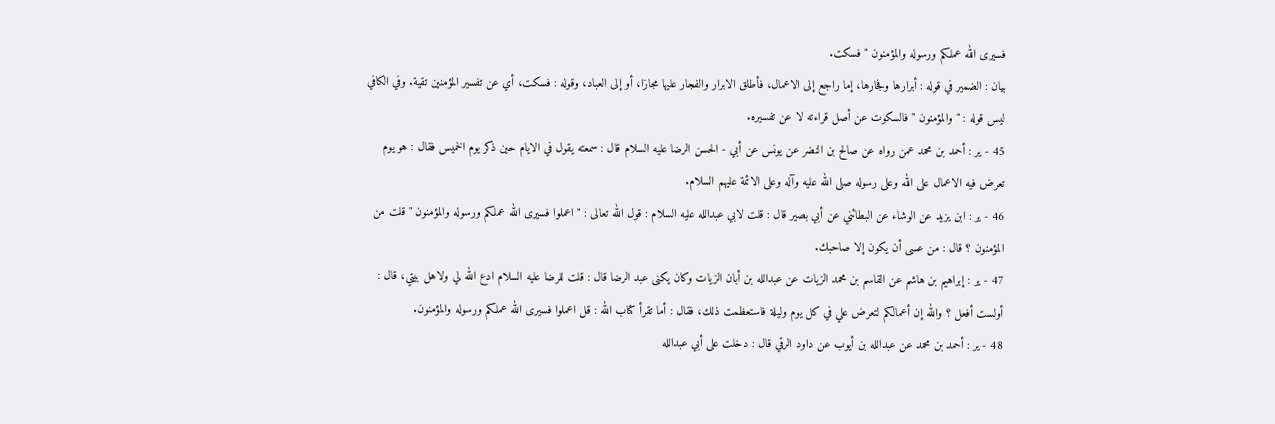فسيرى الله عملكم ورسوله والمؤمنون " فسكت.
بيان : الضمير في قوله : أبرارها وفجارها، إما راجع إلى الاعمال، فأطلق الابرار والفجار عليها مجازا، أو إلى العباد، وقوله : فسكت، أي عن تفسير المؤمنين تقية. وفي الكافي ليس قوله : " والمؤمنون " فالسكوت عن أصل قراءته لا عن تفسيره.
45 - ير : أحمد بن محمد عمن رواه عن صالح بن النضر عن يونس عن أبي - الحسن الرضا عليه السلام قال : سمعته يقول في الايام حين ذكر يوم الخميس فقال : هو يوم تعرض فيه الاعمال على الله وعلى رسوله صلى الله عليه وآله وعلى الائمة عليهم السلام.
46 - ير : ابن يزيد عن الوشاء عن البطائني عن أبي بصير قال : قلت لابي عبدالله عليه السلام : قول الله تعالى : " اعملوا فسيرى الله عملكم ورسوله والمؤمنون " قلت من المؤمنون ؟ قال : من عسى أن يكون إلا صاحبك.
47 - ير : إبراهيم بن هاشم عن القاسم بن محمد الزيات عن عبدالله بن أبان الزيات وكان يكنى عبد الرضا قال : قلت للرضا عليه السلام ادع الله لي ولاهل بيتي، قال : أولست أفعل ؟ والله إن أعمالكم لتعرض علي في كل يوم وليلة فاستعظمت ذلك، فقال : أما تقرأ كتاب الله : قل اعملوا فسيرى الله عملكم ورسوله والمؤمنون.
48 - ير : أحمد بن محمد عن عبدالله بن أيوب عن داود الرقي قال : دخلت على أبي عبدالله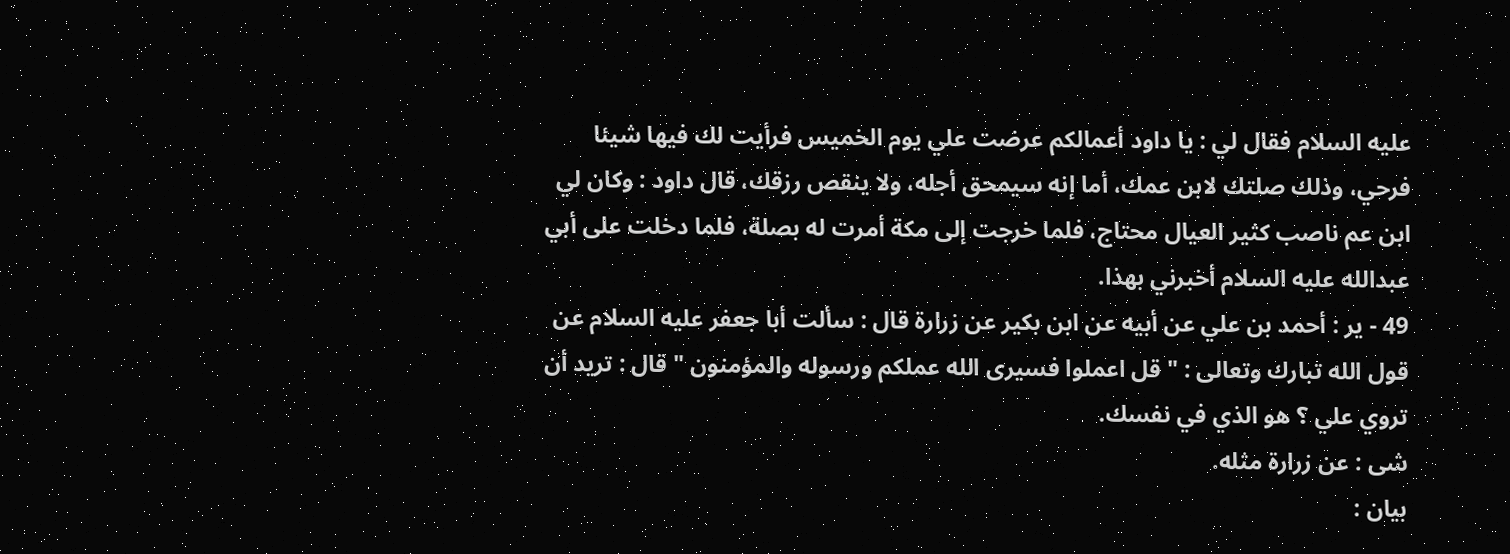عليه السلام فقال لي : يا داود أعمالكم عرضت علي يوم الخميس فرأيت لك فيها شيئا فرحي، وذلك صلتك لابن عمك، أما إنه سيمحق أجله، ولا ينقص رزقك، قال داود : وكان لي ابن عم ناصب كثير العيال محتاج، فلما خرجت إلى مكة أمرت له بصلة، فلما دخلت على أبي عبدالله عليه السلام أخبرني بهذا.
49 - ير : أحمد بن علي عن أبيه عن ابن بكير عن زرارة قال : سألت أبا جعفر عليه السلام عن قول الله تبارك وتعالى : " قل اعملوا فسيرى الله عملكم ورسوله والمؤمنون " قال : تريد أن تروي علي ؟ هو الذي في نفسك.
شى : عن زرارة مثله.
بيان :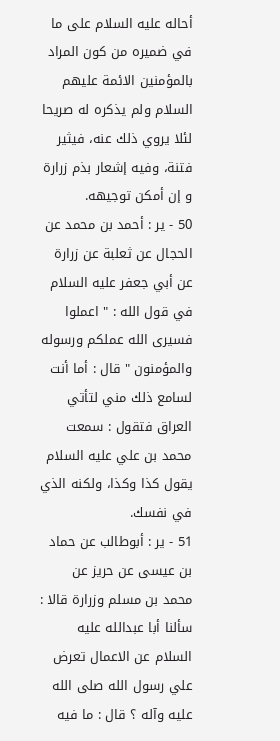أحاله عليه السلام على ما في ضميره من كون المراد بالمؤمنين الائمة عليهم السلام ولم يذكره له صريحا لئلا يروي ذلك عنه، فيثير فتنة، وفيه إشعار بذم زرارة و إن أمكن توجيهه.
50 - ير : أحمد بن محمد عن الحجال عن ثعلبة عن زرارة عن أبي جعفر عليه السلام في قول الله : " اعملوا فسيرى الله عملكم ورسوله والمؤمنون " قال : أما أنت لسامع ذلك مني لتأتي العراق فتقول : سمعت محمد بن علي عليه السلام يقول كذا وكذا، ولكنه الذي في نفسك.
51 - ير : أبوطالب عن حماد بن عيسى عن حريز عن محمد بن مسلم وزرارة قالا : سألنا أبا عبدالله عليه السلام عن الاعمال تعرض علي رسول الله صلى الله عليه وآله ؟ قال : ما فيه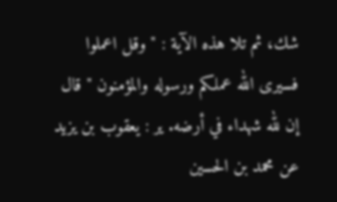شك، ثم تلا هذه الآية : " وقل اعملوا فسيرى الله عملكم ورسوله والمؤمنون " قال إن لله شهداء في أرضه. ير : يعقوب بن يزيد عن محمد بن الحسين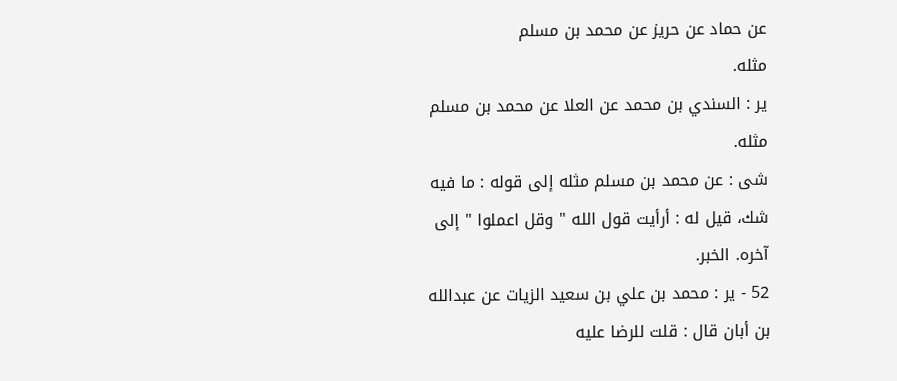عن حماد عن حريز عن محمد بن مسلم
مثله.
ير : السندي بن محمد عن العلا عن محمد بن مسلم مثله.
شى : عن محمد بن مسلم مثله إلى قوله : ما فيه شك، قيل له : أرأيت قول الله " وقل اعملوا " إلى آخره. الخبر.
52 - ير : محمد بن علي بن سعيد الزيات عن عبدالله بن أبان قال : قلت للرضا عليه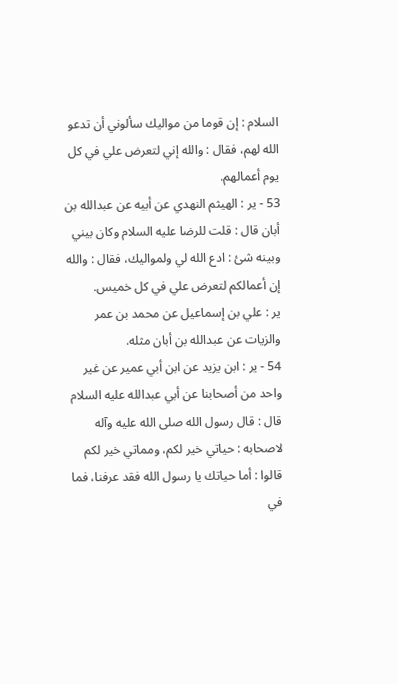السلام : إن قوما من مواليك سألوني أن تدعو الله لهم، فقال : والله إني لتعرض علي في كل يوم أعمالهم.
53 - ير : الهيثم النهدي عن أبيه عن عبدالله بن أبان قال : قلت للرضا عليه السلام وكان بيني وبينه شئ : ادع الله لي ولمواليك، فقال : والله إن أعمالكم لتعرض علي في كل خميس.
ير : علي بن إسماعيل عن محمد بن عمر والزيات عن عبدالله بن أبان مثله.
54 - ير : ابن يزيد عن ابن أبي عمير عن غير واحد من أصحابنا عن أبي عبدالله عليه السلام قال : قال رسول الله صلى الله عليه وآله لاصحابه : حياتي خير لكم، ومماتي خير لكم قالوا : أما حياتك يا رسول الله فقد عرفنا، فما في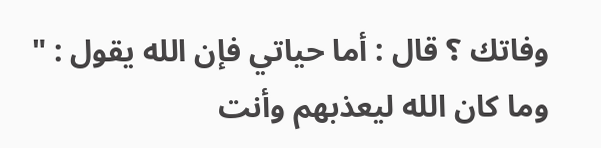وفاتك ؟ قال : أما حياتي فإن الله يقول : " وما كان الله ليعذبهم وأنت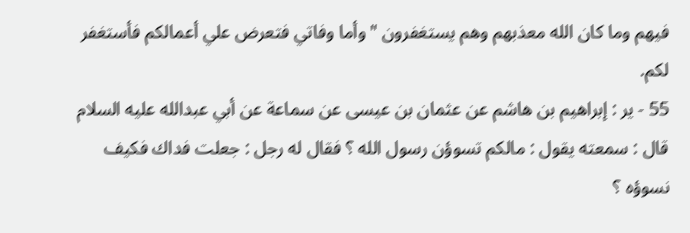فيهم وما كان الله معذبهم وهم يستغفرون " وأما وفاتي فتعرض علي أعمالكم فأستغفر لكم.
55 - ير : إبراهيم بن هاشم عن عثمان بن عيسى عن سماعة عن أبي عبدالله عليه السلام قال : سمعته يقول : مالكم تسوؤن رسول الله ؟ فقال له رجل : جعلت فداك فكيف نسوؤه ؟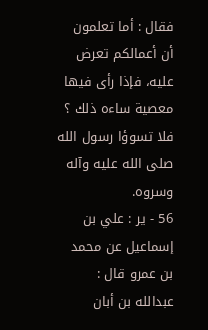فقال : أما تعلمون أن أعمالكم تعرض عليه، فإذا رأى فيها معصية ساءه ذلك ؟ فلا تسوؤا رسول الله صلى الله عليه وآله وسروه.
56 - ير : علي بن إسماعيل عن محمد بن عمرو قال : عبدالله بن أبان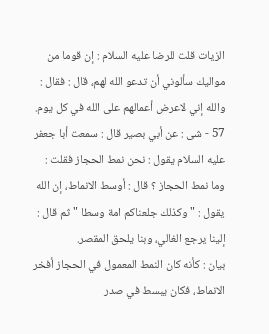الزيات قلت للرضا عليه السلام : إن قوما من مواليك سألوني أن تدعو الله لهم، قال : فقال : والله إني لاعرض أعمالهم على الله في كل يوم.
57 - شى : عن أبي بصير قال : سمعت أبا جعفر عليه السلام يقول : نحن نمط الحجاز فقلت : وما نمط الحجاز ؟ قال : أوسط الانماط، إن الله يقول : " وكذلك جلعناكم امة وسطا " ثم قال : إلينا يرجع الغالي، وبنا يلحق المقصر.
بيان : كأنه كان النمط المعمول في الحجاز أفخر الانماط، فكان يبسط في صدر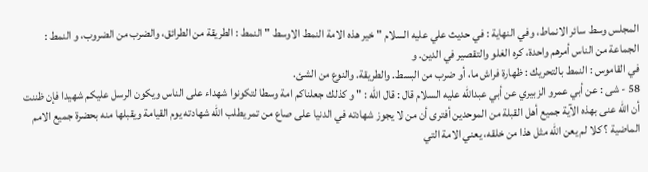المجلس وسط سائر الانماط، وفي النهاية : في حديث علي عليه السلام " خير هذه الامة النمط الاوسط " النمط : الطريقة من الطرائق، والضرب من الضروب، و النمط : الجماعة من الناس أمرهم واحدة، كره الغلو والتقصير في الدين. و
في القاموس : النمط بالتحريك : ظهارة فراش ما، أو ضرب من البسط. والطريقة. والنوع من الشئ.
58 - شى : عن أبي عمرو الزبيري عن أبي عبدالله عليه السلام قال : قال الله : " و كذلك جعلناكم امة وسطا لتكونوا شهداء على الناس ويكون الرسل عليكم شهيدا فإن ظننت أن الله عنى بهذه الآية جميع أهل القبلة من الموحدين أفترى أن من لا يجوز شهادته في الدنيا على صاع من تمر يطلب الله شهادته يوم القيامة ويقبلها منه بحضرة جميع الامم الماضية ؟ كلا لم يعن الله مثل هذا من خلقه، يعني الامة التي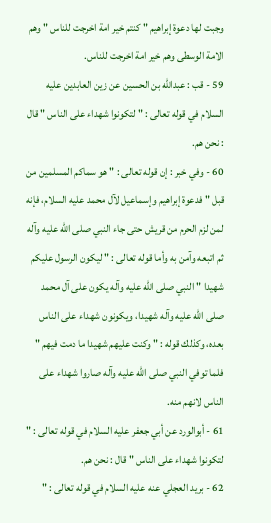وجبت لها دعوة إبراهيم " كنتم خير امة اخرجت للناس " وهم الامة الوسطى وهم خير امة اخرجت للناس.
59 - قب : عبدالله بن الحسين عن زين العابدين عليه السلام في قوله تعالى : " لتكونوا شهداء على الناس " قال : نحن هم.
60 - وفي خبر : إن قوله تعالى : " هو سماكم المسلمين من قبل " فدعوة إبراهيم وإسماعيل لآل محمد عليه السلام، فإنه لمن لزم الحرم من قريش حتى جاء النبي صلى الله عليه وآله ثم اتبعه وآمن به وأما قوله تعالى : " ليكون الرسول عليكم شهيدا " النبي صلى الله عليه وآله يكون على آل محمد صلى الله عليه وآله شهيدا، ويكونون شهداء على الناس بعده، وكذلك قوله : " وكنت عليهم شهيدا ما دمت فيهم " فلما توفي النبي صلى الله عليه وآله صاروا شهداء على الناس لانهم منه.
61 - أبوالورد عن أبي جعفر عليه السلام في قوله تعالى : " لتكونوا شهداء على الناس " قال : نحن هم.
62 - بريد العجلي عنه عليه السلام في قوله تعالى : "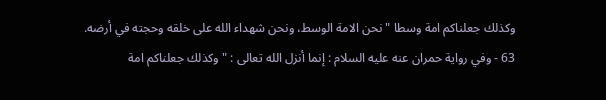وكذلك جعلناكم امة وسطا " نحن الامة الوسط، ونحن شهداء الله على خلقه وحجته في أرضه.
63 - وفي رواية حمران عنه عليه السلام : إنما أنزل الله تعالى : " وكذلك جعلناكم امة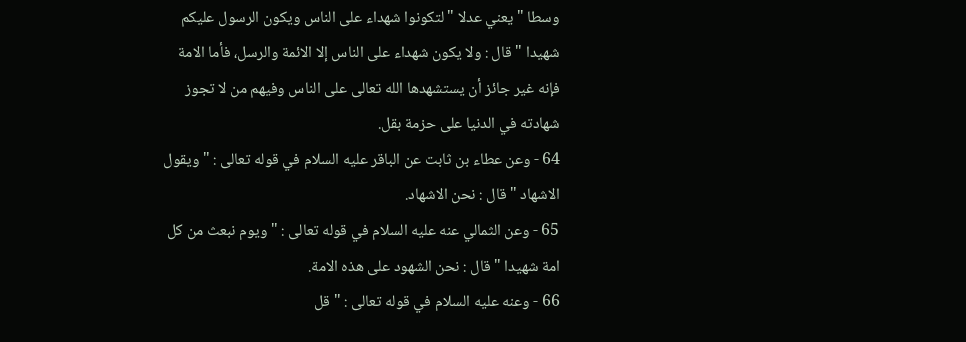وسطا " يعني عدلا " لتكونوا شهداء على الناس ويكون الرسول عليكم شهيدا " قال : ولا يكون شهداء على الناس إلا الائمة والرسل، فأما الامة فإنه غير جائز أن يستشهدها الله تعالى على الناس وفيهم من لا تجوز شهادته في الدنيا على حزمة بقل.
64 - وعن عطاء بن ثابت عن الباقر عليه السلام في قوله تعالى : " ويقول الاشهاد " قال : نحن الاشهاد.
65 - وعن الثمالي عنه عليه السلام في قوله تعالى : " ويوم نبعث من كل امة شهيدا " قال : نحن الشهود على هذه الامة.
66 - وعنه عليه السلام في قوله تعالى : " قل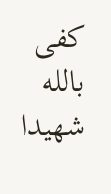كفى بالله شهيدا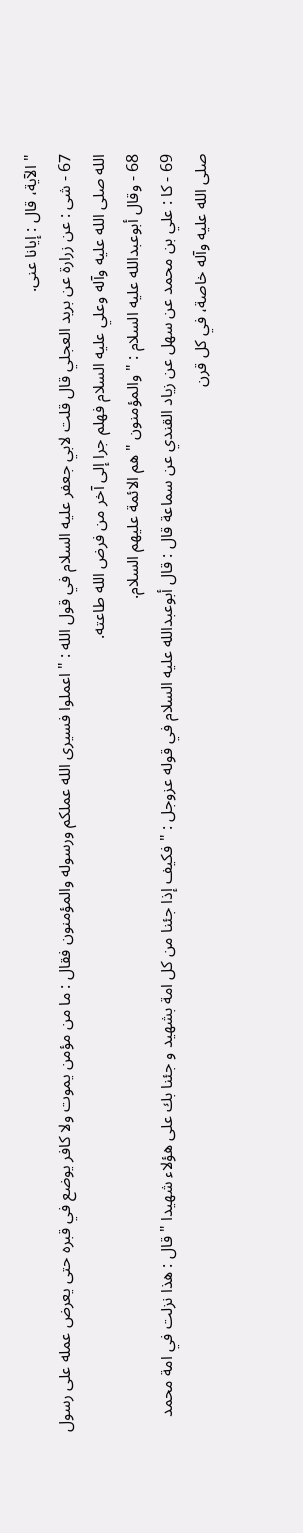" الآية، قال : إيانا عنى.
67 - شى : عن زرارة عن بريد العجلي قال قلت لابي جعفر عليه السلام في قول الله : " اعملوا فسيرى الله عملكم ورسوله والمؤمنون فقال : ما من مؤمن يموت ولا كافر يوضع في قبره حتى يعرض عمله على رسول الله صلى الله عليه وآله وعلي عليه السلام فهلم جرا إلى آخر من فرض الله طاعته.
68 - وقال أبوعبدالله عليه السلام : " والمؤمنون " هم الائمة عليهم السلام.
69 - كا : علي بن محمد عن سهل عن زياد القندي عن سماعة قال : قال أبوعبدالله عليه السلام في قوله عزوجل : " فكيف إذا جئنا من كل امة بشهيد و جئنا بك على هؤلاء شهيدا " قال : هذا نزلت في امة محمد صلى الله عليه وآله خاصة، في كل قرن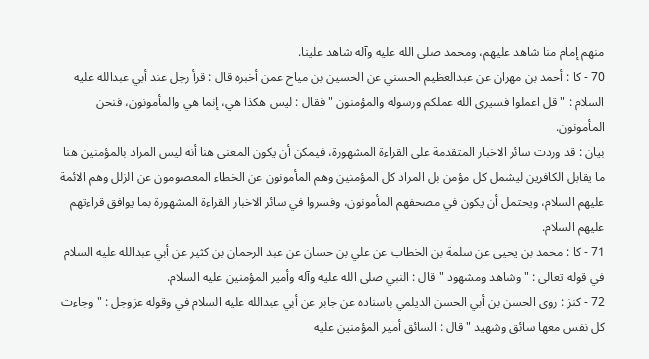منهم إمام منا شاهد عليهم، ومحمد صلى الله عليه وآله شاهد علينا.
70 - كا : أحمد بن مهران عن عبدالعظيم الحسني عن الحسين بن مياح عمن أخبره قال : قرأ رجل عند أبي عبدالله عليه السلام : " قل اعملوا فسيرى الله عملكم ورسوله والمؤمنون " فقال : ليس هكذا هي، إنما هي والمأمونون، فنحن المأمونون.
بيان : قد وردت سائر الاخبار المتقدمة على القراءة المشهورة، فيمكن أن يكون المعنى هنا أنه ليس المراد بالمؤمنين هنا ما يقابل الكافرين ليشمل كل مؤمن بل المراد كل المؤمنين وهم المأمونون عن الخطاء المعصومون عن الزلل وهم الائمة عليهم السلام، ويحتمل أن يكون في مصحفهم المأمونون، وفسروا في سائر الاخبار القراءة المشهورة بما يوافق قراءتهم عليهم السلام.
71 - كا : محمد بن يحيى عن سلمة بن الخطاب عن علي بن حسان عن عبد الرحمان بن كثير عن أبي عبدالله عليه السلام في قوله تعالى : " وشاهد ومشهود " قال : النبي صلى الله عليه وآله وأمير المؤمنين عليه السلام.
72 - كنز : روى الحسن بن أبي الحسن الديلمي باسناده عن جابر عن أبي عبدالله عليه السلام في وقوله عزوجل : " وجاءت كل نفس معها سائق وشهيد " قال : السائق أمير المؤمنين عليه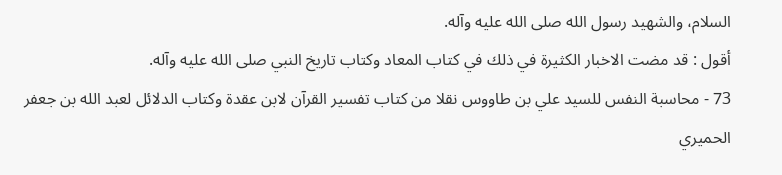السلام، والشهيد رسول الله صلى الله عليه وآله.
أقول : قد مضت الاخبار الكثيرة في ذلك في كتاب المعاد وكتاب تاريخ النبي صلى الله عليه وآله.
73 - محاسبة النفس للسيد علي بن طاووس نقلا من كتاب تفسير القرآن لابن عقدة وكتاب الدلائل لعبد الله بن جعفر الحميري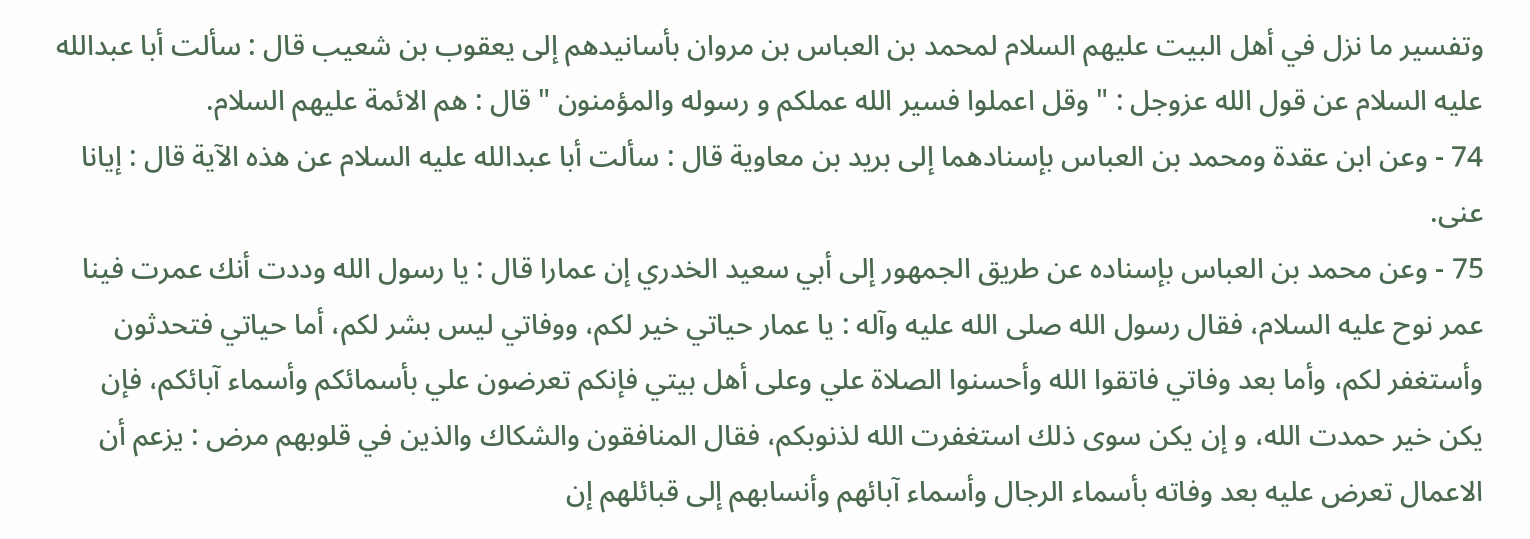وتفسير ما نزل في أهل البيت عليهم السلام لمحمد بن العباس بن مروان بأسانيدهم إلى يعقوب بن شعيب قال : سألت أبا عبدالله عليه السلام عن قول الله عزوجل : " وقل اعملوا فسير الله عملكم و رسوله والمؤمنون " قال : هم الائمة عليهم السلام.
74 - وعن ابن عقدة ومحمد بن العباس بإسنادهما إلى بريد بن معاوية قال : سألت أبا عبدالله عليه السلام عن هذه الآية قال : إيانا عنى.
75 - وعن محمد بن العباس بإسناده عن طريق الجمهور إلى أبي سعيد الخدري إن عمارا قال : يا رسول الله وددت أنك عمرت فينا عمر نوح عليه السلام، فقال رسول الله صلى الله عليه وآله : يا عمار حياتي خير لكم، ووفاتي ليس بشر لكم، أما حياتي فتحدثون وأستغفر لكم، وأما بعد وفاتي فاتقوا الله وأحسنوا الصلاة علي وعلى أهل بيتي فإنكم تعرضون علي بأسمائكم وأسماء آبائكم، فإن يكن خير حمدت الله، و إن يكن سوى ذلك استغفرت الله لذنوبكم، فقال المنافقون والشكاك والذين في قلوبهم مرض : يزعم أن الاعمال تعرض عليه بعد وفاته بأسماء الرجال وأسماء آبائهم وأنسابهم إلى قبائلهم إن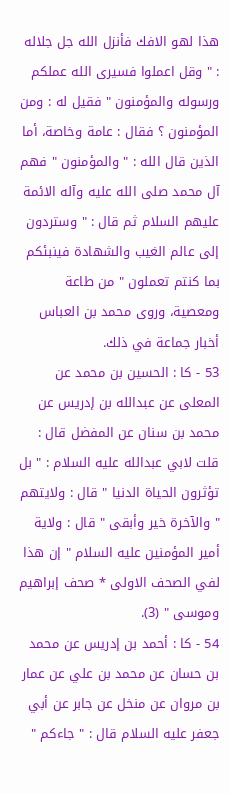هذا لهو الافك فأنزل الله جل جلاله : " وقل اعملوا فسيرى الله عملكم ورسوله والمؤمنون " فقيل له : ومن المؤمنون ؟ فقال : عامة وخاصة، أما الذين قال الله : " والمؤمنون " فهم آل محمد صلى الله عليه وآله الائمة عليهم السلام ثم قال : " وستردون إلى عالم الغيب والشهادة فينبئكم بما كنتم تعملون " من طاعة ومعصية، وروى محمد بن العباس أخبار جماعة في ذلك.
53 - كا : الحسين بن محمد عن المعلى عن عبدالله بن إدريس عن محمد بن سنان عن المفضل قال : قلت لابي عبدالله عليه السلام : " بل تؤثرون الحياة الدنيا " قال : ولايتهم " والآخرة خير وأبقى " قال : ولاية أمير المؤمنين عليه السلام " إن هذا لفي الصحف الاولى * صحف إبراهيم وموسى " (3).
54 - كا : أحمد بن إدريس عن محمد بن حسان عن محمد بن علي عن عمار بن مروان عن منخل عن جابر عن أبي جعفر عليه السلام قال : " جاءكم "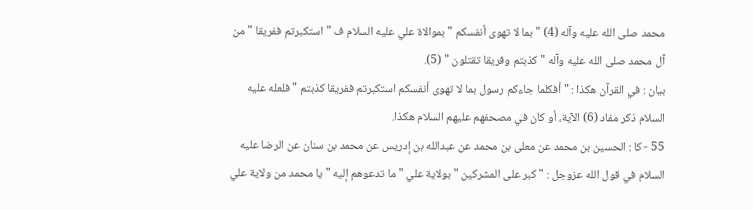محمد صلى الله عليه وآله (4) " بما لا تهوى أنفسكم " بموالاة علي عليه السلام ف " استكبرتم ففريقا " من آل محمد صلى الله عليه وآله " كذبتم وفريقا تقتلون " (5).
بيان : في القرآن هكذا : " أفكلما جاءكم رسول بما لا تهوى أنفسكم استكبرتم ففريقا كذبتم " فلعله عليه السلام ذكر مفاد (6) الآية، أو كان في مصحفهم عليهم السلام هكذا.
55 - كا : الحسين بن محمد عن معلى بن محمد عن عبدالله بن إدريس عن محمد بن سنان عن الرضا عليه السلام في قول الله عزوجل : " كبر على المشركين " بولاية علي " ما تدعوهم إليه " يا محمد من ولاية علي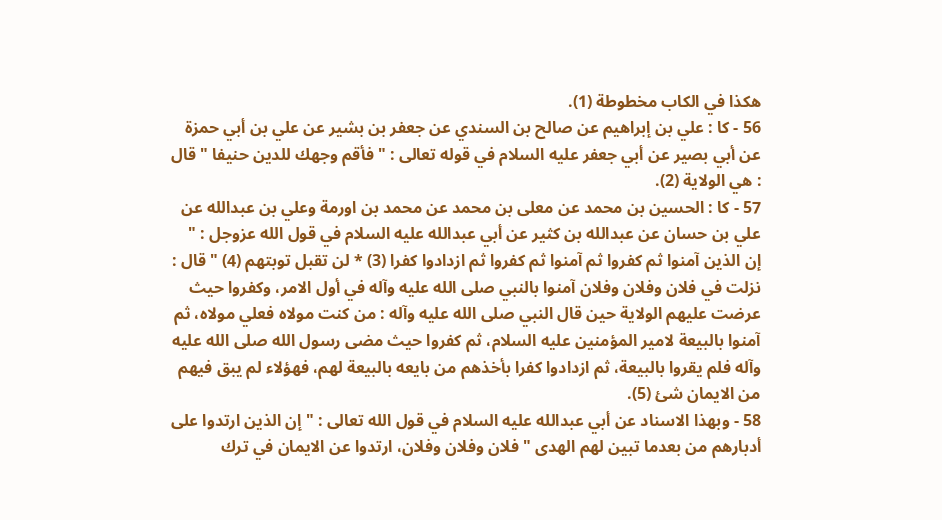هكذا في الكاب مخطوطة (1).
56 - كا : علي بن إبراهيم عن صالح بن السندي عن جعفر بن بشير عن علي بن أبي حمزة عن أبي بصير عن أبي جعفر عليه السلام في قوله تعالى : " فأقم وجهك للدين حنيفا " قال : هي الولاية (2).
57 - كا : الحسين بن محمد عن معلى بن محمد عن محمد بن اورمة وعلي بن عبدالله عن علي بن حسان عن عبدالله بن كثير عن أبي عبدالله عليه السلام في قول الله عزوجل : " إن الذين آمنوا ثم كفروا ثم آمنوا ثم كفروا ثم ازدادوا كفرا (3) * لن تقبل توبتهم (4) " قال : نزلت في فلان وفلان وفلان آمنوا بالنبي صلى الله عليه وآله في أول الامر، وكفروا حيث عرضت عليهم الولاية حين قال النبي صلى الله عليه وآله : من كنت مولاه فعلي مولاه، ثم آمنوا بالبيعة لامير المؤمنين عليه السلام، ثم كفروا حيث مضى رسول الله صلى الله عليه وآله فلم يقروا بالبيعة، ثم ازدادوا كفرا بأخذهم من بايعه بالبيعة لهم، فهؤلاء لم يبق فيهم من الايمان شئ (5).
58 - وبهذا الاسناد عن أبي عبدالله عليه السلام في قول الله تعالى : " إن الذين ارتدوا على أدبارهم من بعدما تبين لهم الهدى " فلان وفلان وفلان، ارتدوا عن الايمان في ترك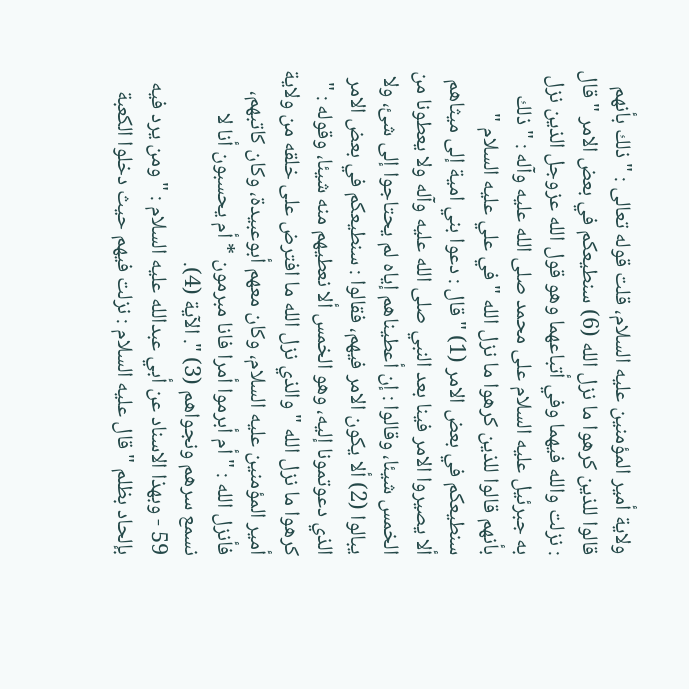ولاية أمير المؤمنين عليه السلام، قلت قوله تعالى : " ذلك بأنهم قالوا للذين كرهوا ما نزل الله (6) سنطيعكم في بعض الامر " قال : نزلت والله فيهما وفي أتباعهما وهو قول الله عزوجل الذين نزل به جبرئيل عليه السلام على محمد صلى الله عليه وآله : " ذلك بأنهم قالوا للذين كرهوا ما نزل الله " في علي عليه السلام " سنطيعكم في بعض الامر (1) " قال : دعوا بني امية إلى ميثاهم ألا يصيروا الامر فينا بعد النبي صلى الله عليه وآله ولا يعطونا من الخمس شيئا، وقالوا : إن أعطيناهم إياه لم يحتاجوا إلى شئ، ولا يبالوا (2) ألا يكون الامر فيهم، فقالوا : سنطيعكم في بعض الامر الذي دعوتمونا إليه، وهو الخمس ألا نعطيهم منه شيئا، وقوله : " كرهوا ما نزل الله " والذي نزل الله ما افترض على خلقه من ولاية أمير المؤمنين عليه السلام، وكان معهم أبوعبيدة، وكان كاتبهم، فأنزل الله : " أم أبرموا أمرا فانا مبرمون * أم يحسبون أنا لا نسمع سرهم ونجواهم (3) ". الآية (4).
59 - وبهذا الاسناد عن أبي عبدالله عليه السلام : " ومن يرد فيه بإلحاد بظلم " قال عليه السلام : نزلت فيهم حيث دخلوا الكعبة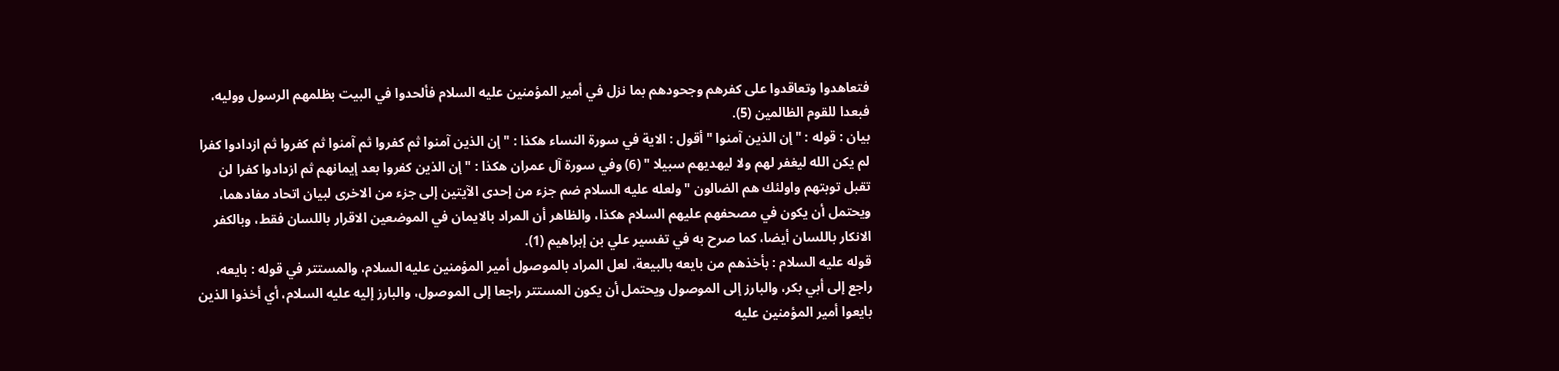فتعاهدوا وتعاقدوا على كفرهم وجحودهم بما نزل في أمير المؤمنين عليه السلام فألحدوا في البيت بظلمهم الرسول ووليه، فبعدا للقوم الظالمين (5).
بيان : قوله : " إن الذين آمنوا " أقول : الاية في سورة النساء هكذا : " إن الذين آمنوا ثم كفروا ثم آمنوا ثم كفروا ثم ازدادوا كفرا لم يكن الله ليغفر لهم ولا ليهديهم سبيلا " (6) وفي سورة آل عمران هكذا : " إن الذين كفروا بعد إيمانهم ثم ازدادوا كفرا لن تقبل توبتهم واولئك هم الضالون " ولعله عليه السلام ضم جزء من إحدى الآيتين إلى جزء من الاخرى لبيان اتحاد مفادهما، ويحتمل أن يكون في مصحفهم عليهم السلام هكذا، والظاهر أن المراد بالايمان في الموضعين الاقرار باللسان فقط، وبالكفر الانكار باللسان أيضا، كما صرح به في تفسير علي بن إبراهيم (1).
قوله عليه السلام : بأخذهم من بايعه بالبيعة، لعل المراد بالموصول أمير المؤمنين عليه السلام، والمستتر في قوله : بايعه، راجع إلى أبي بكر، والبارز إلى الموصول ويحتمل أن يكون المستتر راجعا إلى الموصول، والبارز إليه عليه السلام، أي أخذوا الذين بايعوا أمير المؤمنين عليه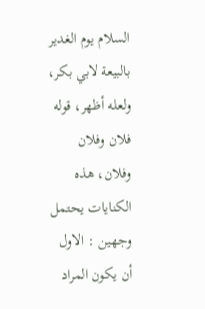السلام يوم الغدير بالبيعة لابي بكر، ولعله أظهر، قوله فلان وفلان وفلان، هذه الكنايات يحتمل وجهين : الاول أن يكون المراد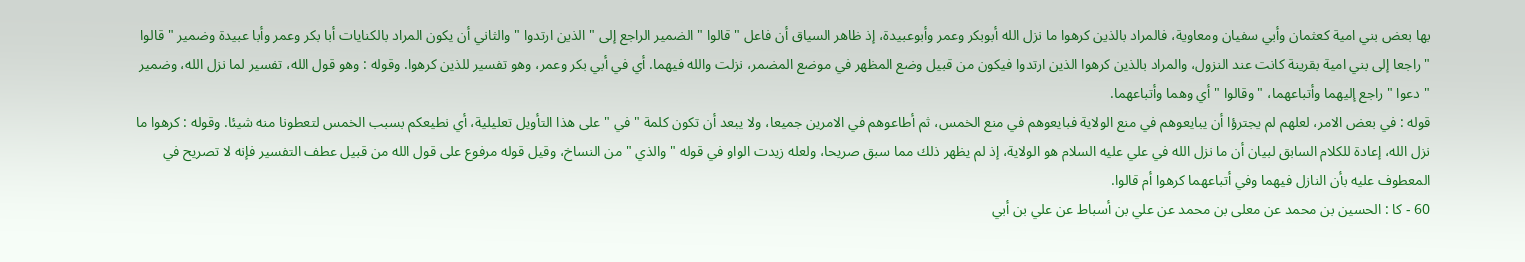بها بعض بني امية كعثمان وأبي سفيان ومعاوية، فالمراد بالذين كرهوا ما نزل الله أبوبكر وعمر وأبوعبيدة، إذ ظاهر السياق أن فاعل " قالوا " الضمير الراجع إلى " الذين ارتدوا " والثاني أن يكون المراد بالكنايات أبا بكر وعمر وأبا عبيدة وضمير " قالوا " راجعا إلى بني امية بقرينة كانت عند النزول، والمراد بالذين كرهوا الذين ارتدوا فيكون من قبيل وضع المظهر في موضع المضمر، نزلت والله فيهما. أي في أبي بكر وعمر، وهو تفسير للذين كرهوا. وقوله : وهو قول الله، تفسير لما نزل الله، وضمير " دعوا " راجع إليهما وأتباعهما، " وقالوا " أي وهما وأتباعهما.
قوله : في بعض الامر، لعلهم لم يجترؤا أن يبايعوهم في منع الولاية فبايعوهم في منع الخمس، ثم أطاعوهم في الامرين جميعا، ولا يبعد أن تكون كلمة " في " على هذا التأويل تعليلية، أي نطيعكم بسبب الخمس لتعطونا منه شيئا. وقوله : كرهوا ما نزل الله، إعادة للكلام السابق لبيان أن ما نزل الله في علي عليه السلام هو الولاية، إذ لم يظهر ذلك مما سبق صريحا، ولعله زيدت الواو في قوله " والذي " من النساخ، وقيل قوله مرفوع على قول الله من قبيل عطف التفسير فإنه لا تصريح في المعطوف عليه بأن النازل فيهما وفي أتباعهما كرهوا أم قالوا.
60 - كا : الحسين بن محمد عن معلى بن محمد عن علي بن أسباط عن علي بن أبي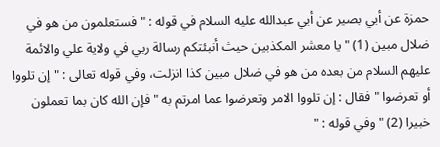حمزة عن أبي بصير عن أبي عبدالله عليه السلام في قوله : " فستعلمون من هو في ضلال مبين (1) " يا معشر المكذبين حيث أنبئتكم رسالة ربي في ولاية علي والائمة عليهم السلام من بعده من هو في ضلال مبين كذا انزلت، وفي قوله تعالى : " إن تلووا أو تعرضوا " فقال : إن تلووا الامر وتعرضوا عما امرتم به " فإن الله كان بما تعملون خبيرا (2) " وفي قوله : "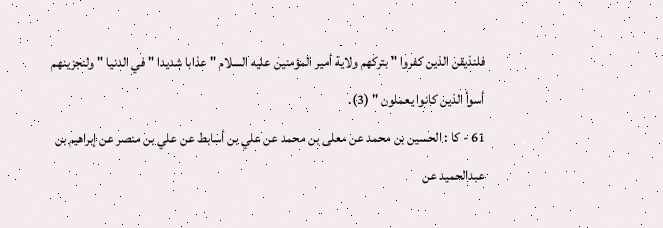فلنذيقن الذين كفروا " بتركهم ولاية أمير المؤمنين عليه السلام " عذابا شديدا " في الدنيا " ولنجزينهم أسوأ الذين كانوا يعملون " (3).
61 - كا : الحسين بن محمد عن معلى بن محمد عن علي بن أسابط عن علي بن منصر عن إبراهيم بن عبدالحميد عن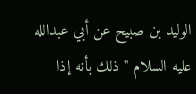الوليد بن صبيح عن أبي عبدالله عليه السلام " ذلك بأنه إذا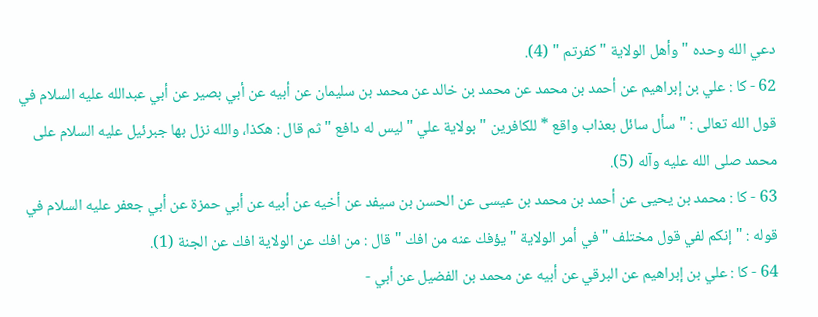دعي الله وحده " وأهل الولاية " كفرتم " (4).
62 - كا : علي بن إبراهيم عن أحمد بن محمد عن محمد بن خالد عن محمد بن سليمان عن أبيه عن أبي بصير عن أبي عبدالله عليه السلام في قول الله تعالى : " سأل سائل بعذاب واقع * للكافرين " بولاية علي " ليس له دافع " ثم قال : هكذا، والله نزل بها جبرئيل عليه السلام على محمد صلى الله عليه وآله (5).
63 - كا : محمد بن يحيى عن أحمد بن محمد بن عيسى عن الحسن بن سيفد عن أخيه عن أبيه عن أبي حمزة عن أبي جعفر عليه السلام في قوله : " إنكم لفي قول مختلف " في أمر الولاية " يؤفك عنه من افك " قال : من افك عن الولاية افك عن الجنة (1).
64 - كا : علي بن إبراهيم عن البرقي عن أبيه عن محمد بن الفضيل عن أبي -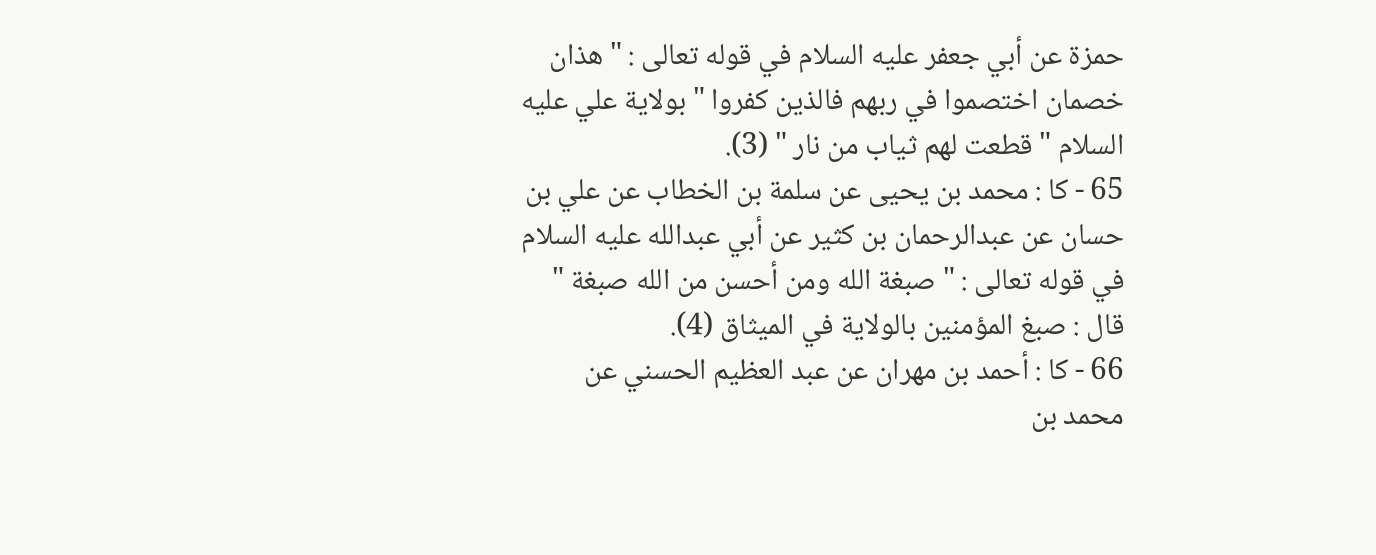حمزة عن أبي جعفر عليه السلام في قوله تعالى : " هذان خصمان اختصموا في ربهم فالذين كفروا " بولاية علي عليه السلام " قطعت لهم ثياب من نار " (3).
65 - كا : محمد بن يحيى عن سلمة بن الخطاب عن علي بن حسان عن عبدالرحمان بن كثير عن أبي عبدالله عليه السلام في قوله تعالى : " صبغة الله ومن أحسن من الله صبغة " قال : صبغ المؤمنين بالولاية في الميثاق (4).
66 - كا : أحمد بن مهران عن عبد العظيم الحسني عن محمد بن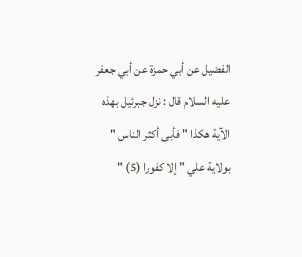الفضيل عن أبي حمزة عن أبي جعفر عليه السلام قال : نزل جبرئيل بهذه الآية هكذا " فأبى أكثر الناس " بولاية علي " إلا كفورا (5) "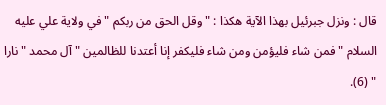قال : ونزل جبرئيل بهذا الآية هكذا : " وقل الحق من ربكم " في ولاية علي عليه السلام " فمن شاء فليؤمن ومن شاء فليكفر إنا أعتدنا للظالمين " آل محمد " نارا " (6).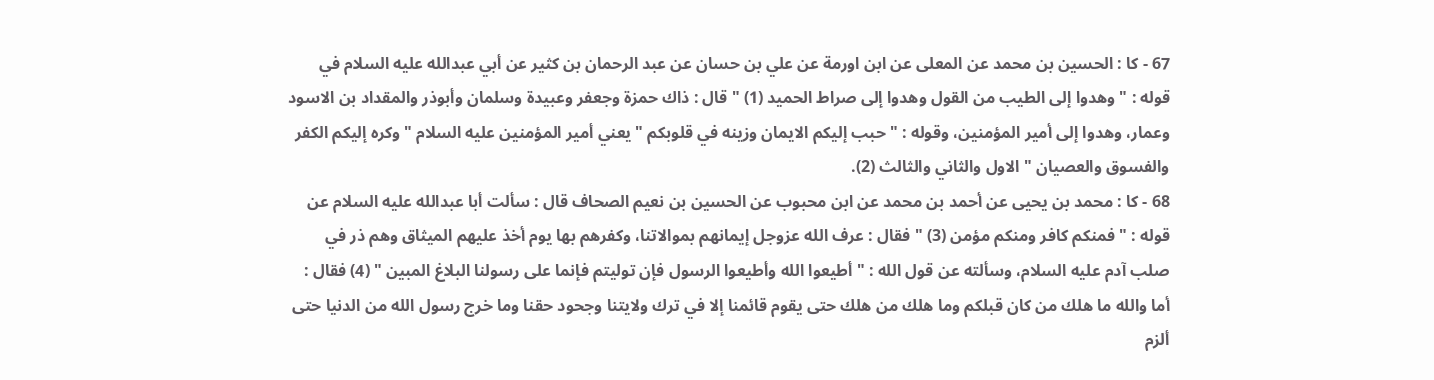67 - كا : الحسين بن محمد عن المعلى عن ابن اورمة عن علي بن حسان عن عبد الرحمان بن كثير عن أبي عبدالله عليه السلام في قوله : " وهدوا إلى الطيب من القول وهدوا إلى صراط الحميد (1) " قال : ذاك حمزة وجعفر وعبيدة وسلمان وأبوذر والمقداد بن الاسود وعمار، وهدوا إلى أمير المؤمنين، وقوله : " حبب إليكم الايمان وزينه في قلوبكم " يعني أمير المؤمنين عليه السلام " وكره إليكم الكفر والفسوق والعصيان " الاول والثاني والثالث (2).
68 - كا : محمد بن يحيى عن أحمد بن محمد عن ابن محبوب عن الحسين بن نعيم الصحاف قال : سألت أبا عبدالله عليه السلام عن قوله : " فمنكم كافر ومنكم مؤمن (3) " فقال : عرف الله عزوجل إيمانهم بموالاتنا، وكفرهم بها يوم أخذ عليهم الميثاق وهم ذر في صلب آدم عليه السلام، وسألته عن قول الله : " أطيعوا الله وأطيعوا الرسول فإن توليتم فإنما على رسولنا البلاغ المبين " (4) فقال : أما والله ما هلك من كان قبلكم وما هلك من هلك حتى يقوم قائمنا إلا في ترك ولايتنا وجحود حقنا وما خرج رسول الله من الدنيا حتى ألزم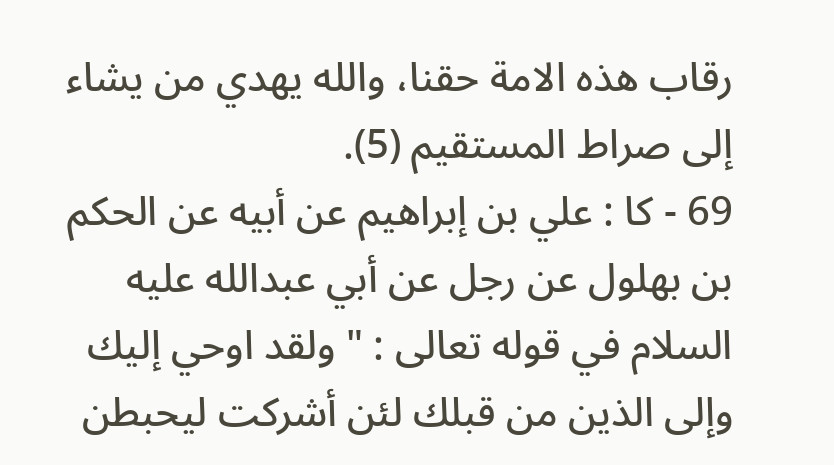رقاب هذه الامة حقنا، والله يهدي من يشاء إلى صراط المستقيم (5).
69 - كا : علي بن إبراهيم عن أبيه عن الحكم بن بهلول عن رجل عن أبي عبدالله عليه السلام في قوله تعالى : " ولقد اوحي إليك وإلى الذين من قبلك لئن أشركت ليحبطن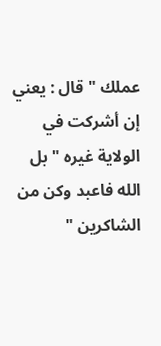عملك " قال : يعني إن أشركت في الولاية غيره " بل الله فاعبد وكن من الشاكرين "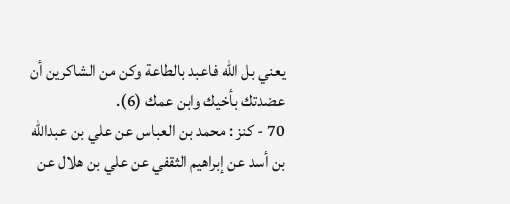يعني بل الله فاعبد بالطاعة وكن من الشاكرين أن عضدتك بأخيك وابن عمك (6).
70 - كنز : محمد بن العباس عن علي بن عبدالله بن أسد عن إبراهيم الثقفي عن علي بن هلال عن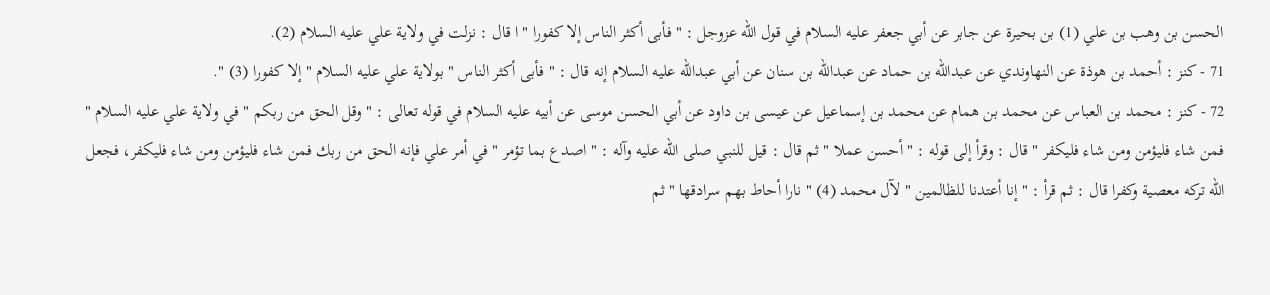الحسن بن وهب بن علي (1) بن بحيرة عن جابر عن أبي جعفر عليه السلام في قول الله عزوجل : " فأبى أكثر الناس إلا كفورا " ا قال : نزلت في ولاية علي عليه السلام (2).
71 - كنز : أحمد بن هوذة عن النهاوندي عن عبدالله بن حماد عن عبدالله بن سنان عن أبي عبدالله عليه السلام إنه قال : " فأبى أكثر الناس " بولاية علي عليه السلام " إلا كفورا (3) ".
72 - كنز : محمد بن العباس عن محمد بن همام عن محمد بن إسماعيل عن عيسى بن داود عن أبي الحسن موسى عن أبيه عليه السلام في قوله تعالى : " وقل الحق من ربكم " في ولاية علي عليه السلام " فمن شاء فليؤمن ومن شاء فليكفر " قال : وقرأ إلى قوله : " أحسن عملا " ثم قال : قيل للنبي صلى الله عليه وآله : " اصدع بما تؤمر " في أمر علي فإنه الحق من ربك فمن شاء فليؤمن ومن شاء فليكفر، فجعل الله تركه معصية وكفرا قال : ثم قرأ : " إنا أعتدنا للظالمين " لآل محمد (4) " نارا أحاط بهم سرادقها " ثم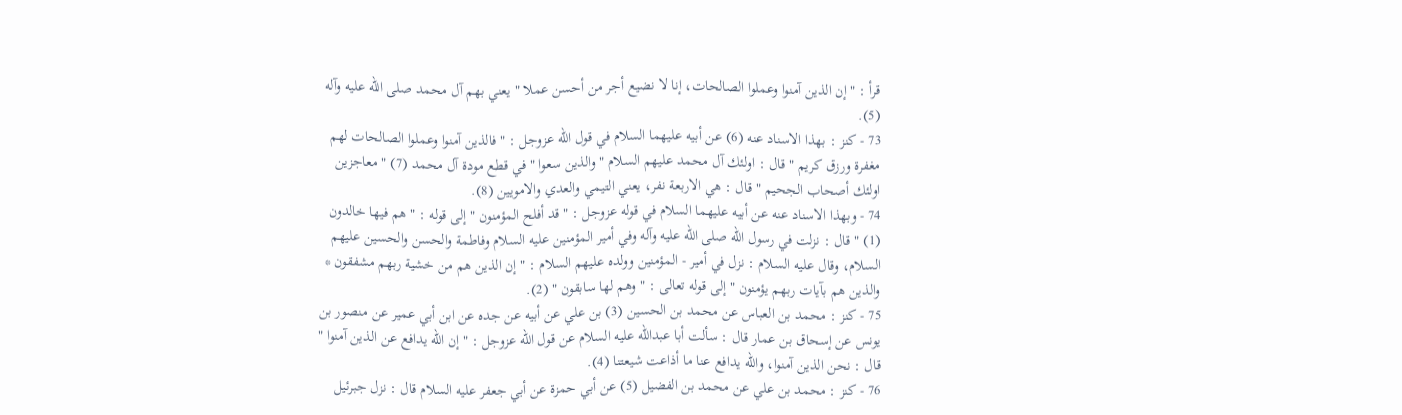قرأ : " إن الذين آمنوا وعملوا الصالحات، إنا لا نضيع أجر من أحسن عملا " يعني بهم آل محمد صلى الله عليه وآله (5).
73 - كنز : بهذا الاسناد عنه (6) عن أبيه عليهما السلام في قول الله عزوجل : " فالذين آمنوا وعملوا الصالحات لهم مغفرة ورزق كريم " قال : اولئك آل محمد عليهم السلام " والذين سعوا " في قطع مودة آل محمد (7) " معاجزين اولئك أصحاب الجحيم " قال : هي الاربعة نفر، يعني التيمي والعدي والامويين (8).
74 - وبهذا الاسناد عنه عن أبيه عليهما السلام في قوله عزوجل : " قد أفلح المؤمنون " إلى قوله : " هم فيها خالدون (1) " قال : نزلت في رسول الله صلى الله عليه وآله وفي أمير المؤمنين عليه السلام وفاطمة والحسن والحسين عليهم السلام، وقال عليه السلام : نزل في أمير - المؤمنين وولده عليهم السلام : " إن الذين هم من خشية ربهم مشفقون * والذين هم بآيات ربهم يؤمنون " إلى قوله تعالى : " وهم لها سابقون " (2).
75 - كنز : محمد بن العباس عن محمد بن الحسين (3) بن علي عن أبيه عن جده عن ابن أبي عمير عن منصور بن يونس عن إسحاق بن عمار قال : سألت أبا عبدالله عليه السلام عن قول الله عزوجل : " إن الله يدافع عن الذين آمنوا " قال : نحن الذين آمنوا، والله يدافع عنا ما أذاعت شيعتنا (4).
76 - كنز : محمد بن علي عن محمد بن الفضيل (5) عن أبي حمزة عن أبي جعفر عليه السلام قال : نزل جبرئيل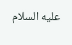عليه السلام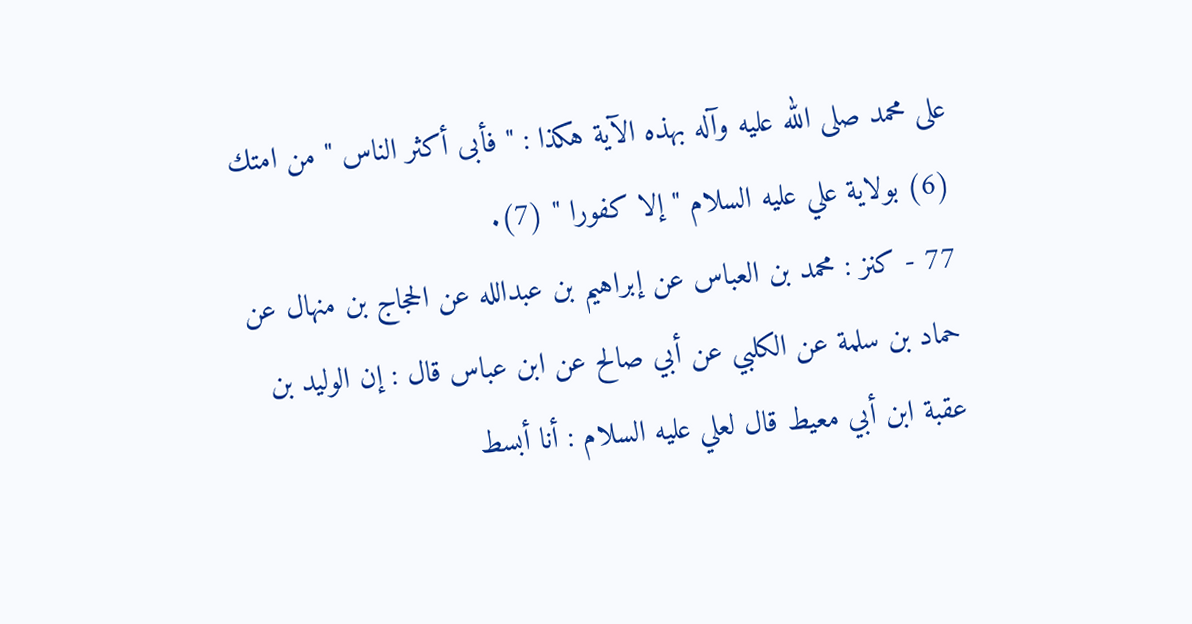على محمد صلى الله عليه وآله بهذه الآية هكذا : " فأبى أكثر الناس " من امتك (6) بولاية علي عليه السلام " إلا كفورا " (7).
77 - كنز : محمد بن العباس عن إبراهيم بن عبدالله عن الحجاج بن منهال عن حماد بن سلمة عن الكلبي عن أبي صالح عن ابن عباس قال : إن الوليد بن عقبة ابن أبي معيط قال لعلي عليه السلام : أنا أبسط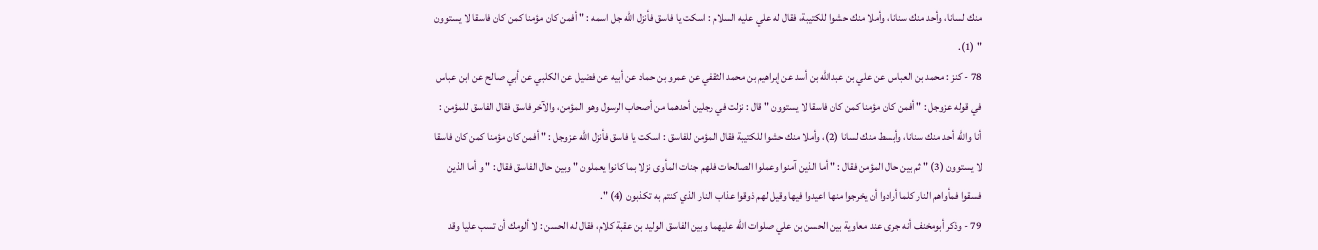منك لسانا، وأحد منك سنانا، وأملا منك حشوا للكتيبة، فقال له علي عليه السلام : اسكت يا فاسق فأنزل الله جل اسمه : " أفمن كان مؤمنا كمن كان فاسقا لا يستوون " (1).
78 - كنز : محمد بن العباس عن علي بن عبدالله بن أسد عن إبراهيم بن محمد الثقفي عن عمرو بن حماد عن أبيه عن فضيل عن الكلبي عن أبي صالح عن ابن عباس في قوله عزوجل : " أفمن كان مؤمنا كمن كان فاسقا لا يستوون " قال : نزلت في رجلين أحدهما من أصحاب الرسول وهو المؤمن، والآخر فاسق فقال الفاسق للمؤمن : أنا والله أحد منك سنانا، وأبسط منك لسانا (2)، وأملا منك حشوا للكتيبة فقال المؤمن للفاسق : اسكت يا فاسق فأنزل الله عزوجل : " أفمن كان مؤمنا كمن كان فاسقا لا يستوون (3) " ثم بين حال المؤمن فقال : " أما الذين آمنوا وعملوا الصالحات فلهم جنات المأوى نزلا بما كانوا يعملون " وبين حال الفاسق فقال : " و أما الذين فسقوا فمأواهم النار كلما أرادوا أن يخرجوا منها اعيدوا فيها وقيل لهم ذوقوا عذاب النار الذي كنتم به تكذبون (4) ".
79 - وذكر أبومخنف أنه جرى عند معاوية بين الحسن بن علي صلوات الله عليهما وبين الفاسق الوليد بن عقبة كلام، فقال له الحسن : لا ألومك أن تسب عليا وقد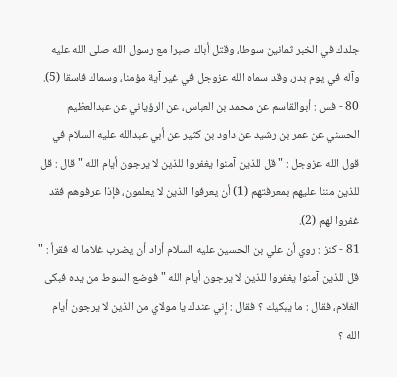جلدك في الخبر ثمانين سوطا، وقتل أباك صبرا مع رسول الله صلى الله عليه وآله في يوم بدر، وقد سماه الله عزوجل في غير آية مؤمنا، وسماك فاسقا (5).
80 - فس : أبوالقاسم عن محمد بن العباس، عن الرؤياني عن عبدالعظيم الحسني عن عمر بن رشيد عن داود بن كثير عن أبي عبدالله عليه السلام في قول الله عزوجل : " قل للذين آمنوا يغفروا للذين لا يرجون أيام الله " قال : قل للذين مننا عليهم بمعرفتهم (1) أن يعرفوا الذين لا يعلمون، فإذا عرفوهم فقد غفروا لهم (2).
81 - كنز : روي أن علي بن الحسين عليه السلام أراد أن يضرب غلاما له فقرأ : " قل للذين آمنوا يغفروا للذين لا يرجون أيام الله " فوضع السوط من يده فبكى الغلام، فقال : ما يبكيك ؟ فقال : إني عندك يا مولاي من الذين لا يرجون أيام الله ؟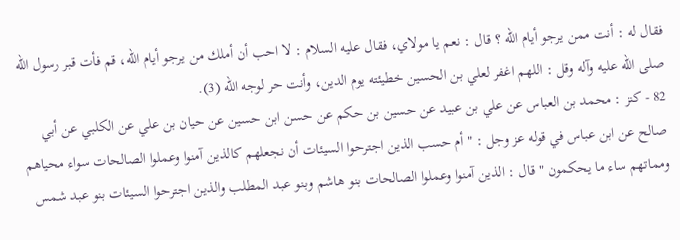فقال له : أنت ممن يرجو أيام الله ؟ قال : نعم يا مولاي، فقال عليه السلام : لا احب أن أملك من يرجو أيام الله، قم فأت قبر رسول الله صلى الله عليه وآله وقل : اللهم اغفر لعلي بن الحسين خطيئته يوم الدين، وأنت حر لوجه الله (3).
82 - كنز : محمد بن العباس عن علي بن عبيد عن حسين بن حكم عن حسن ابن حسين عن حيان بن علي عن الكلبي عن أبي صالح عن ابن عباس في قوله عز وجل : " أم حسب الذين اجترحوا السيئات أن نجعلهم كالذين آمنوا وعملوا الصالحات سواء محياهم ومماتهم ساء ما يحكمون " قال : الذين آمنوا وعملوا الصالحات بنو هاشم وبنو عبد المطلب والذين اجترحوا السيئات بنو عبد شمس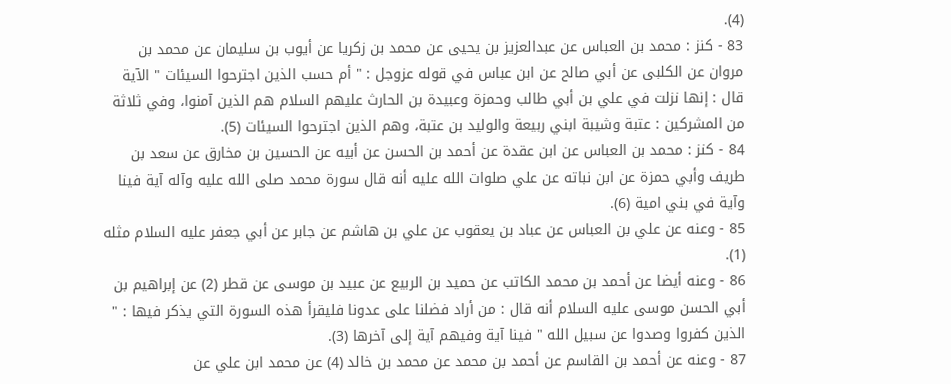(4).
83 - كنز : محمد بن العباس عن عبدالعزيز بن يحيى عن محمد بن زكريا عن أيوب بن سليمان عن محمد بن مروان عن الكلبى عن أبي صالح عن ابن عباس في قوله عزوجل : " أم حسب الذين اجترحوا السيئات " الآية قال : إنها نزلت في علي بن أبي طالب وحمزة وعبيدة بن الحارث عليهم السلام هم الذين آمنوا، وفي ثلاثة من المشركين : عتبة وشيبة ابني ربيعة والوليد بن عتبة، وهم الذين اجترحوا السيئات (5).
84 - كنز : محمد بن العباس عن ابن عقدة عن أحمد بن الحسن عن أبيه عن الحسين بن مخارق عن سعد بن طريف وأبي حمزة عن ابن نباته عن علي صلوات الله عليه أنه قال سورة محمد صلى الله عليه وآله آية فينا وآية في بني امية (6).
85 - وعنه عن علي بن العباس عن عباد بن يعقوب عن علي بن هاشم عن جابر عن أبي جعفر عليه السلام مثله (1).
86 - وعنه أيضا عن أحمد بن محمد الكاتب عن حميد بن الربيع عن عبيد بن موسى عن قطر (2) عن إبراهيم بن أبي الحسن موسى عليه السلام أنه قال : من أراد فضلنا على عدونا فليقرأ هذه السورة التي يذكر فيها : " الذين كفروا وصدوا عن سبيل الله " فينا آية وفيهم آية إلى آخرها (3).
87 - وعنه عن أحمد بن القاسم عن أحمد بن محمد عن محمد بن خالد (4) عن محمد ابن علي عن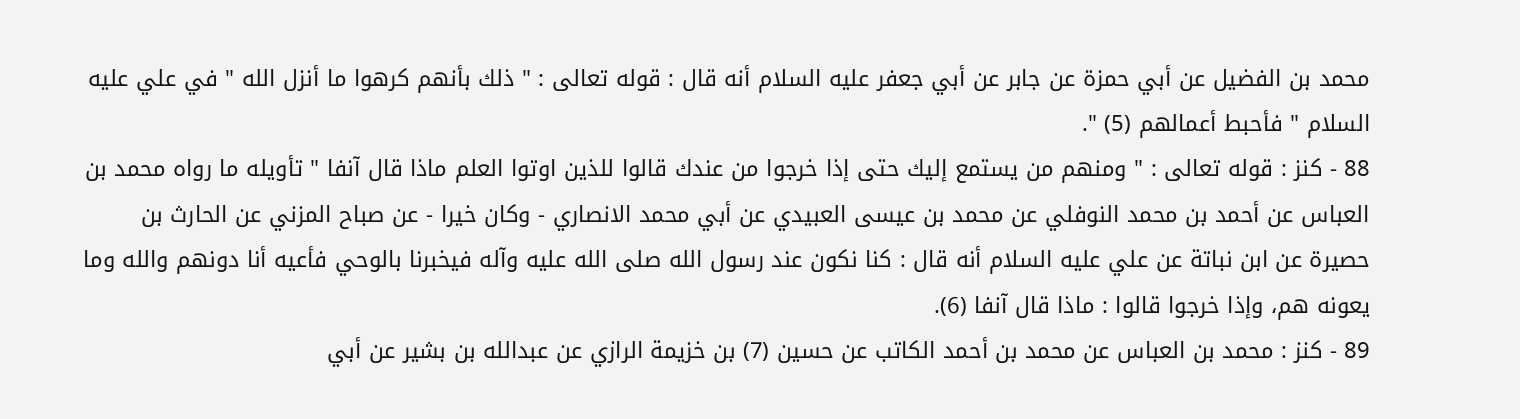محمد بن الفضيل عن أبي حمزة عن جابر عن أبي جعفر عليه السلام أنه قال : قوله تعالى : " ذلك بأنهم كرهوا ما أنزل الله " في علي عليه السلام " فأحبط أعمالهم (5) ".
88 - كنز : قوله تعالى : " ومنهم من يستمع إليك حتى إذا خرجوا من عندك قالوا للذين اوتوا العلم ماذا قال آنفا " تأويله ما رواه محمد بن العباس عن أحمد بن محمد النوفلي عن محمد بن عيسى العبيدي عن أبي محمد الانصاري - وكان خيرا - عن صباح المزني عن الحارث بن حصيرة عن ابن نباتة عن علي عليه السلام أنه قال : كنا نكون عند رسول الله صلى الله عليه وآله فيخبرنا بالوحي فأعيه أنا دونهم والله وما يعونه هم، وإذا خرجوا قالوا : ماذا قال آنفا (6).
89 - كنز : محمد بن العباس عن محمد بن أحمد الكاتب عن حسين (7) بن خزيمة الرازي عن عبدالله بن بشير عن أبي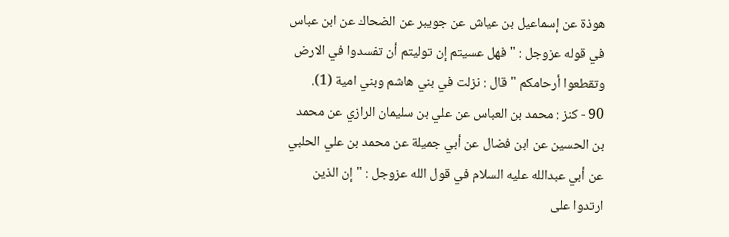هوذة عن إسماعيل بن عياش عن جويبر عن الضحاك عن ابن عباس في قوله عزوجل : " فهل عسيتم إن توليتم أن تفسدوا في الارض وتقطعوا أرحامكم " قال : نزلت في بني هاشم وبني امية (1).
90 - كنز : محمد بن العباس عن علي بن سليمان الرازي عن محمد بن الحسين عن ابن فضال عن أبي جميلة عن محمد بن علي الحلبي عن أبي عبدالله عليه السلام في قول الله عزوجل : " إن الذين ارتدوا على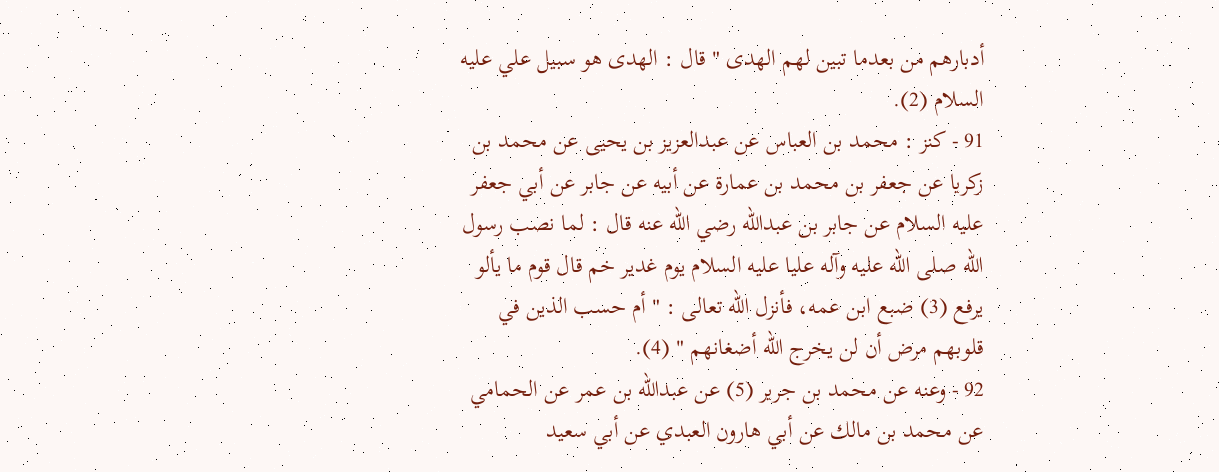أدبارهم من بعدما تبين لهم الهدى " قال : الهدى هو سبيل علي عليه السلام (2).
91 - كنز : محمد بن العباس عن عبدالعزيز بن يحيى عن محمد بن زكريا عن جعفر بن محمد بن عمارة عن أبيه عن جابر عن أبي جعفر عليه السلام عن جابر بن عبدالله رضي الله عنه قال : لما نصب رسول الله صلى الله عليه وآله عليا عليه السلام يوم غدير خم قال قوم ما يألو يرفع (3) ضبع ابن عمه، فأنزل الله تعالى : " أم حسب الذين في قلوبهم مرض أن لن يخرج الله أضغانهم " (4).
92 - وعنه عن محمد بن جرير (5) عن عبدالله بن عمر عن الحمامي عن محمد بن مالك عن أبي هارون العبدي عن أبي سعيد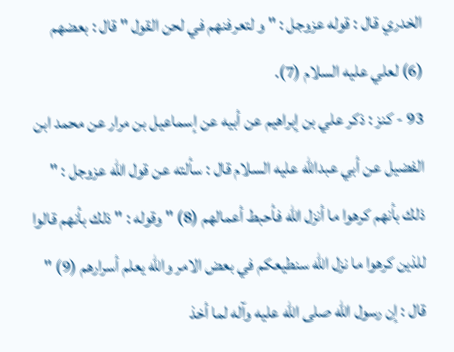الخدري قال : قوله عزوجل : " و لتعرفنهم في لحن القول " قال : بعضهم (6) لعلي عليه السلام (7).
93 - كنز : ذكر علي بن إبراهيم عن أبيه عن إسماعيل بن مرار عن محمد ابن الفضيل عن أبي عبدالله عليه السلام قال : سألته عن قول الله عزوجل : " ذلك بأنهم كرهوا ما أنزل الله فأحبط أعمالهم (8) " وقوله : " ذلك بأنهم قالوا للذين كرهوا ما نزل الله سنطيعكم في بعض الامر والله يعلم أسرارهم (9) " قال : إن رسول الله صلى الله عليه وآله لما أخذ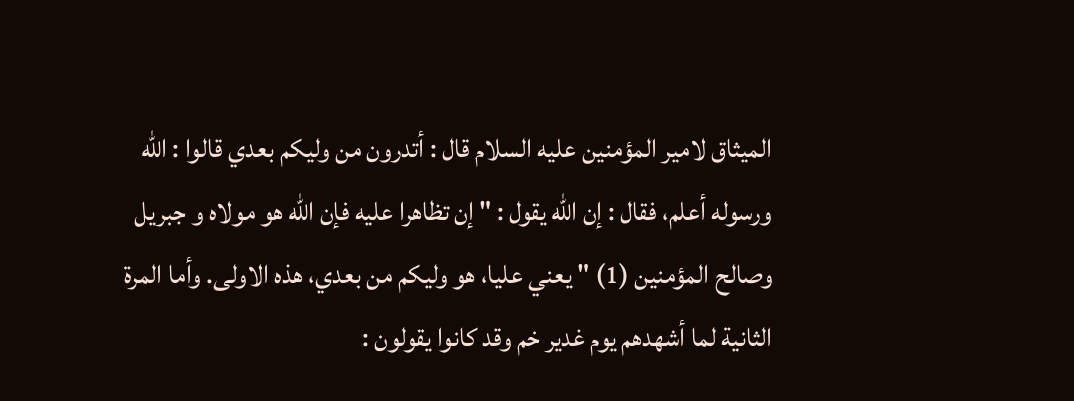الميثاق لامير المؤمنين عليه السلام قال : أتدرون من وليكم بعدي قالوا : الله ورسوله أعلم، فقال : إن الله يقول : " إن تظاهرا عليه فإن الله هو مولاه و جبريل وصالح المؤمنين (1) " يعني عليا، هو وليكم من بعدي، هذه الاولى. وأما المرة الثانية لما أشهدهم يوم غدير خم وقد كانوا يقولون :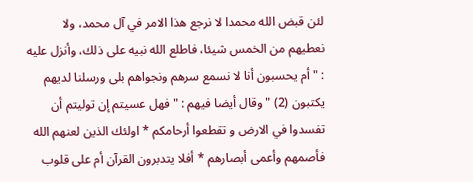لئن قبض الله محمدا لا نرجع هذا الامر في آل محمد، ولا نعطيهم من الخمس شيئا، فاطلع الله نبيه على ذلك، وأنزل عليه : " أم يحسبون أنا لا نسمع سرهم ونجواهم بلى ورسلنا لديهم يكتبون (2) " وقال أيضا فيهم : " فهل عسيتم إن توليتم أن تفسدوا في الارض و تقطعوا أرحامكم * اولئك الذين لعنهم الله فأصمهم وأعمى أبصارهم * أفلا يتدبرون القرآن أم على قلوب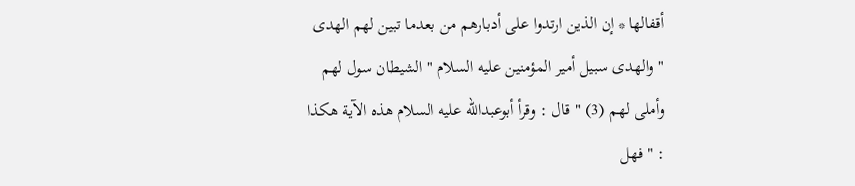أقفالها * إن الذين ارتدوا على أدبارهم من بعدما تبين لهم الهدى " والهدى سبيل أمير المؤمنين عليه السلام " الشيطان سول لهم وأملى لهم (3) " قال : وقرأ أبوعبدالله عليه السلام هذه الآية هكذا : " فهل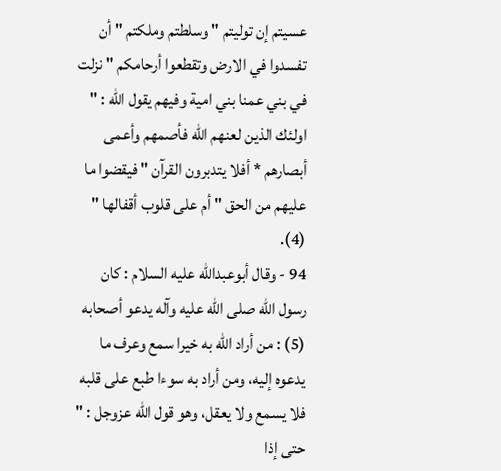عسيتم إن توليتم " وسلطتم وملكتم " أن تفسدوا في الارض وتقطعوا أرحامكم " نزلت في بني عمنا بني امية وفيهم يقول الله : " اولئك الذين لعنهم الله فأصمهم وأعمى أبصارهم * أفلا يتدبرون القرآن " فيقضوا ما عليهم من الحق " أم على قلوب أقفالها " (4).
94 - وقال أبوعبدالله عليه السلام : كان رسول الله صلى الله عليه وآله يدعو أصحابه (5) : من أراد الله به خيرا سمع وعرف ما يدعوه إليه، ومن أراد به سوءا طبع على قلبه فلا يسمع ولا يعقل، وهو قول الله عزوجل : " حتى إذا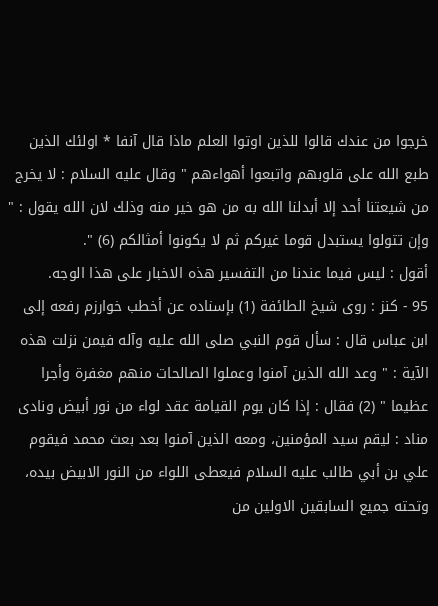خرجوا من عندك قالوا للذين اوتوا العلم ماذا قال آنفا * اولئك الذين طبع الله على قلوبهم واتبعوا أهواءهم " وقال عليه السلام : لا يخرج من شيعتنا أحد إلا أبدلنا الله به من هو خير منه وذلك لان الله يقول : " وإن تتولوا يستبدل قوما غيركم ثم لا يكونوا أمثالكم (6) ".
أقول : ليس فيما عندنا من التفسير هذه الاخبار على هذا الوجه.
95 - كنز : روى شيخ الطائفة (1) بإسناده عن أخطب خوارزم رفعه إلى ابن عباس قال : سأل قوم النبي صلى الله عليه وآله فيمن نزلت هذه الآية : " وعد الله الذين آمنوا وعملوا الصالحات منهم مغفرة وأجرا عظيما " (2) فقال : إذا كان يوم القيامة عقد لواء من نور أبيض ونادى مناد : ليقم سيد المؤمنين، ومعه الذين آمنوا بعد بعث محمد فيقوم علي بن أبي طالب عليه السلام فيعطى اللواء من النور الابيض بيده، وتحته جميع السابقين الاولين من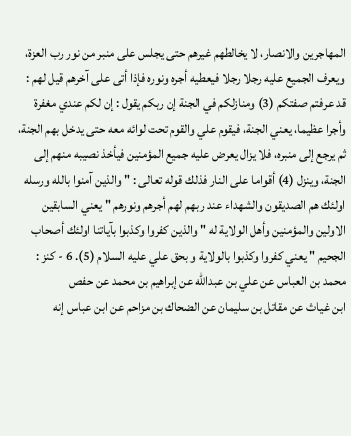المهاجرين والانصار، لا يخالطهم غيرهم حتى يجلس على منبر من نور رب العزة، ويعرف الجميع عليه رجلا رجلا فيعطيه أجره ونوره فإذا أتى على آخرهم قيل لهم : قد عرفتم صفتكم (3) ومنازلكم في الجنة إن ربكم يقول : إن لكم عندي مغفرة وأجرا عظيما، يعني الجنة، فيقوم علي والقوم تحت لوائه معه حتى يدخل بهم الجنة، ثم يرجع إلى منبره، فلا يزال يعرض عليه جميع المؤمنين فيأخذ نصيبه منهم إلى الجنة، وينزل (4) أقواما على النار فذلك قوله تعالى : " والذين آمنوا بالله ورسله اولئك هم الصديقون والشهداء عند ربهم لهم أجرهم ونورهم " يعني السابقين الاولين والمؤمنين وأهل الولاية له " والذين كفروا وكذبوا بآياتنا اولئك أصحاب الجحيم " يعني كفروا وكذبوا بالولاية و بحق علي عليه السلام (5). 6 - كنز : محمد بن العباس عن علي بن عبدالله عن إبراهيم بن محمد عن حفص
ابن غياث عن مقاتل بن سليمان عن الضحاك بن مزاحم عن ابن عباس إنه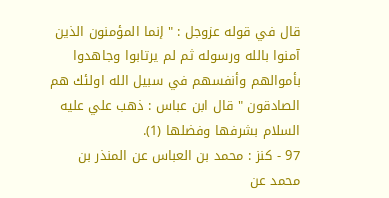قال في قوله عزوجل : " إنما المؤمنون الذين آمنوا بالله ورسوله ثم لم يرتابوا وجاهدوا بأموالهم وأنفسهم في سبيل الله اولئك هم الصادقون " قال ابن عباس : ذهب علي عليه السلام بشرفها وفضلها (1).
97 - كنز : محمد بن العباس عن المنذر بن محمد عن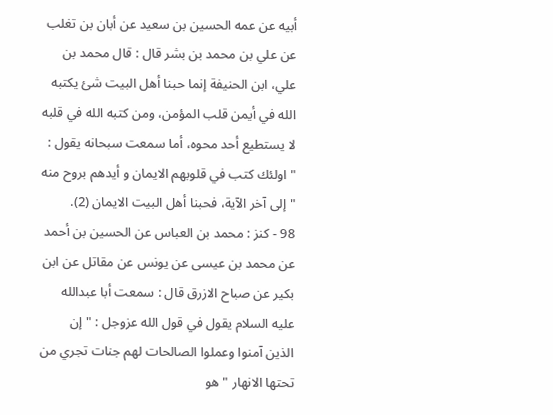أبيه عن عمه الحسين بن سعيد عن أبان بن تغلب عن علي بن محمد بن بشر قال : قال محمد بن علي، ابن الحنيفة إنما حبنا أهل البيت شئ يكتبه الله في أيمن قلب المؤمن، ومن كتبه الله في قلبه لا يستطيع أحد محوه، أما سمعت سبحانه يقول : " اولئك كتب في قلوبهم الايمان و أيدهم بروح منه " إلى آخر الآية، فحبنا أهل البيت الايمان (2).
98 - كنز : محمد بن العباس عن الحسين بن أحمد عن محمد بن عيسى عن يونس عن مقاتل عن ابن بكير عن صباح الازرق قال : سمعت أبا عبدالله عليه السلام يقول في قول الله عزوجل : " إن الذين آمنوا وعملوا الصالحات لهم جنات تجري من تحتها الانهار " هو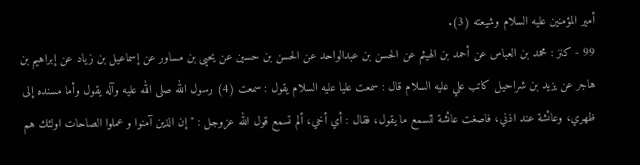أمير المؤمنين عليه السلام وشيعته (3).
99 - كنز : محمد بن العباس عن أحمد بن الهيثم عن الحسن بن عبدالواحد عن الحسن بن حسين عن يحيى بن مساور عن إسماعيل بن زياد عن إبراهيم بن هاجر عن يزيد بن شراحيل كاتب علي عليه السلام قال : سمعت عليا عليه السلام يقول : سمعت (4) رسول الله صلى الله عليه وآله يقول وأما مسنده إلى ظهري، وعائشة عند اذني، فاصغت عائشة لتسمع ما يقول، فقال : أي أخي، ألم تسمع قول الله عزوجل : " إن الذين آمنوا و عملوا الصاحات اولئك هم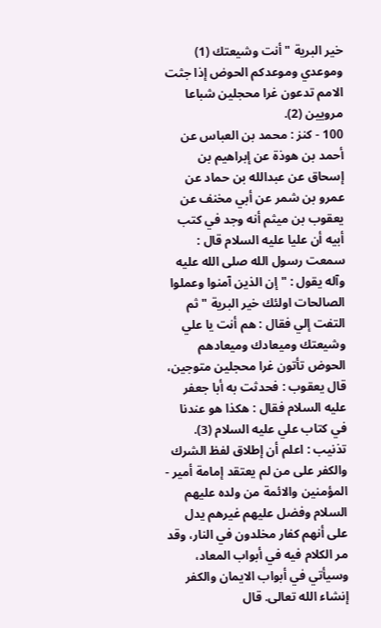خير البرية " أنت وشيعتك (1) وموعدي وموعدكم الحوض إذا جثت الامم تدعون غرا محجلين شباعا مرويين (2).
100 - كنز : محمد بن العباس عن أحمد بن هوذة عن إبراهيم بن إسحاق عن عبدالله بن حماد عن عمرو بن شمر عن أبي مخنف عن يعقوب بن ميثم أنه وجد في كتب أبيه أن عليا عليه السلام قال : سمعت رسول الله صلى الله عليه وآله يقول : " إن الذين آمنوا وعملوا الصالحات اولئك خير البرية " ثم التفت إلي فقال : هم أنت يا علي وشيعتك وميعادك وميعادهم الحوض تأتون غرا محجلين متوجين، قال يعقوب : فحدثت به أبا جعفر عليه السلام فقال : هكذا هو عندنا في كتاب علي عليه السلام (3). تذنيب : اعلم أن إطلاق لفظ الشرك والكفر على من لم يعتقد إمامة أمير - المؤمنين والائمة من ولده عليهم السلام وفضل عليهم غيرهم يدل على أنهم كفار مخلدون في النار، وقد مر الكلام فيه في أبواب المعاد، وسيأتي في أبواب الايمان والكفر إنشاء الله تعالى. قال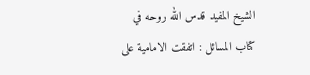الشيخ المفيد قدس الله روحه في كتاب المسائل : اتفقت الامامية على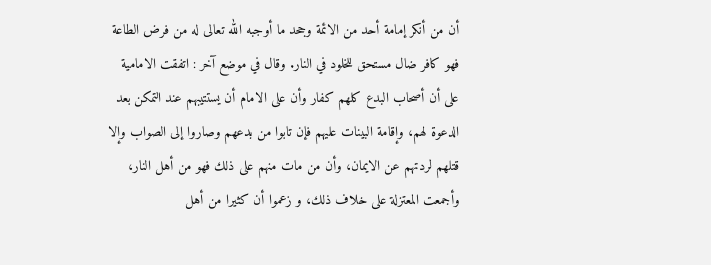أن من أنكر إمامة أحد من الائمة وجحد ما أوجبه الله تعالى له من فرض الطاعة فهو كافر ضال مستحق للخلود في النار. وقال في موضع آخر : اتفقت الامامية على أن أصحاب البدع كلهم كفار وأن على الامام أن يستتيبهم عند التمكن بعد الدعوة لهم، وإقامة البينات عليهم فإن تابوا من بدعهم وصاروا إلى الصواب وإلا قتلهم لردتهم عن الايمان، وأن من مات منهم على ذلك فهو من أهل النار، وأجمعت المعتزلة على خلاف ذلك، و زعموا أن كثيرا من أهل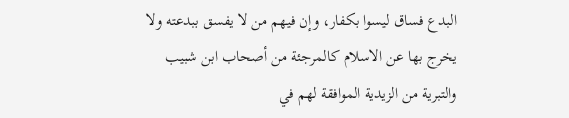البدع فساق ليسوا بكفار، وإن فيهم من لا يفسق ببدعته ولا يخرج بها عن الاسلام كالمرجئة من أصحاب ابن شبيب والتبرية من الزيدية الموافقة لهم في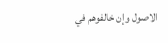الاصول وإن خالفوهم في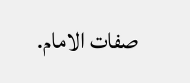صفات الامام.